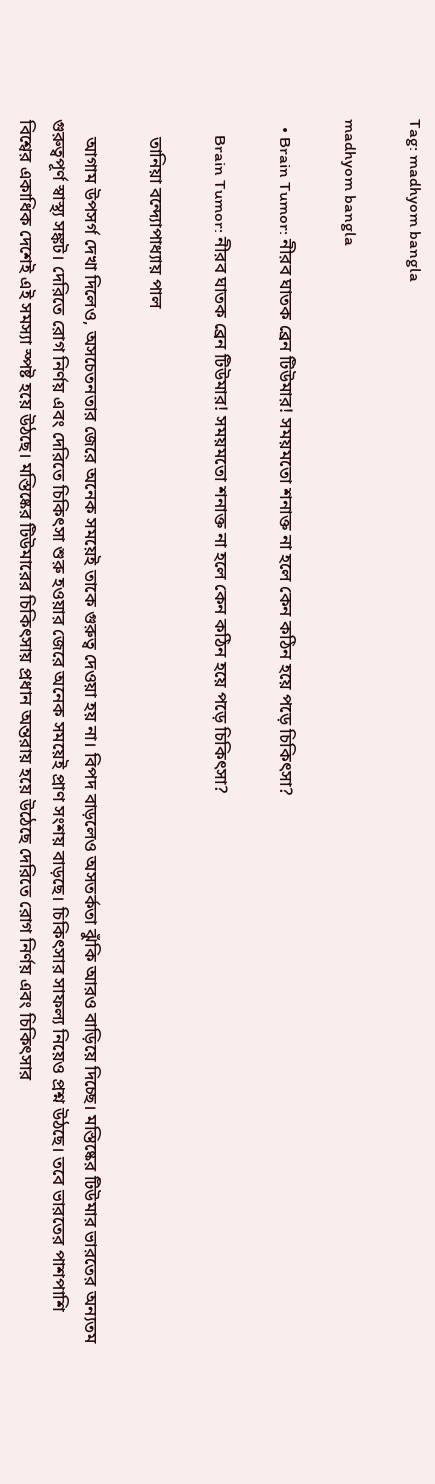Tag: madhyom bangla

madhyom bangla

  • Brain Tumor: নীরব ঘাতক ব্রেন টিউমার! সময়মতো শনাক্ত না হলে কেন কঠিন হয়ে পড়ে চিকিৎসা?

    Brain Tumor: নীরব ঘাতক ব্রেন টিউমার! সময়মতো শনাক্ত না হলে কেন কঠিন হয়ে পড়ে চিকিৎসা?

    তানিয়া বন্দ্যোপাধ্যায় পাল

    আগাম উপসর্গ দেখা দিলেও, অসচেতনতার জেরে অনেক সময়েই তাকে গুরুত্ব দেওয়া হয় না। বিপদ বাড়লেও অসতর্কতা ঝুঁকি আরও বাড়িয়ে দিচ্ছে। মস্তিষ্কের টিউমার ভারতের অন্যতম গুরুত্বপূর্ণ স্বাস্থ্য সঙ্কট। দেরিতে রোগ নির্ণয় এবং দেরিতে চিকিৎসা শুরু হওয়ার জেরে অনেক সময়েই প্রাণ সংশয় বাড়ছে। চিকিৎসার সাফল্য নিয়েও প্রশ্ন উঠছে। তবে ভারতের পাশপাশি বিশ্বের একাধিক দেশেই এই সমস্যা স্পষ্ট হয়ে উঠছে। মস্তিষ্কের টিউমারের চিকিৎসায় প্রধান অন্তরায় হয়ে উঠেছে দেরিতে রোগ নির্ণয় এবং চিকিৎসার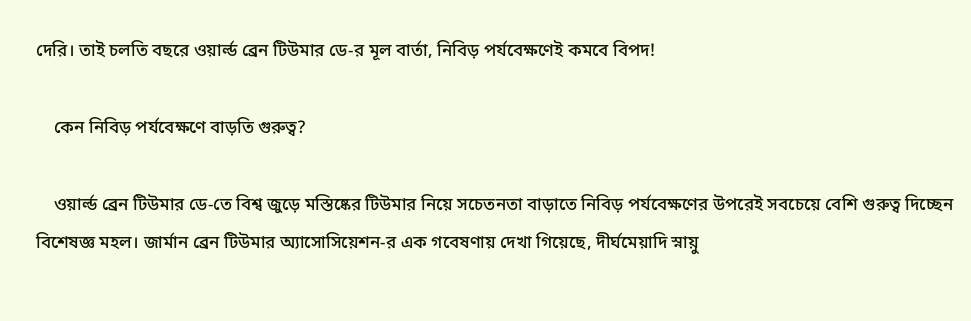দেরি। তাই চলতি বছরে ওয়ার্ল্ড ব্রেন টিউমার ডে-র মূল বার্তা, নিবিড় পর্যবেক্ষণেই কমবে বিপদ!

    কেন নিবিড় পর্যবেক্ষণে বাড়তি গুরুত্ব?

    ওয়ার্ল্ড ব্রেন টিউমার ডে-তে বিশ্ব জুড়ে মস্তিষ্কের টিউমার নিয়ে সচেতনতা বাড়াতে নিবিড় পর্যবেক্ষণের উপরেই সবচেয়ে বেশি গুরুত্ব দিচ্ছেন বিশেষজ্ঞ মহল। জার্মান ব্রেন টিউমার অ্যাসোসিয়েশন-র এক গবেষণায় দেখা গিয়েছে, দীর্ঘমেয়াদি স্নায়ু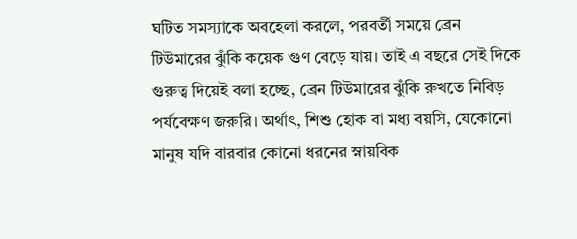ঘটিত সমস্যাকে অবহেলা করলে, পরবর্তী সময়ে ব্রেন টিউমারের ঝুঁকি কয়েক গুণ বেড়ে যায়। তাই এ বছরে সেই দিকে গুরুত্ব দিয়েই বলা হচ্ছে, ব্রেন টিউমারের ঝুঁকি রুখতে নিবিড় পর্যবেক্ষণ জরুরি। অর্থাৎ, শিশু হোক বা মধ্য বয়সি, যেকোনো মানুষ যদি বারবার কোনো ধরনের স্নায়বিক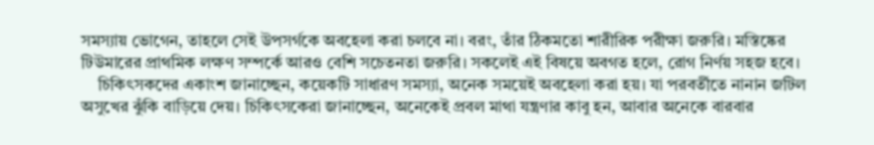সমস্যায় ভোগেন, তাহলে সেই উপসর্গকে অবহেলা করা চলবে না। বরং, তাঁর ঠিকমতো শারীরিক পরীক্ষা জরুরি। মস্তিষ্কের টিউমারের প্রাথমিক লক্ষণ সম্পর্কে আরও বেশি সচেতনতা জরুরি। সকলেই এই বিষয়ে অবগত হলে, রোগ নির্ণয় সহজ হবে।
    চিকিৎসকদের একাংশ জানাচ্ছেন, কয়েকটি সাধারণ সমস্যা, অনেক সময়েই অবহেলা করা হয়। যা পরবর্তীতে নানান জটিল অসুখের ঝুঁকি বাড়িয়ে দেয়। চিকিৎসকেরা জানাচ্ছেন, অনেকেই প্রবল মাথা যন্ত্রণার কাবু হন, আবার অনেকে বারবার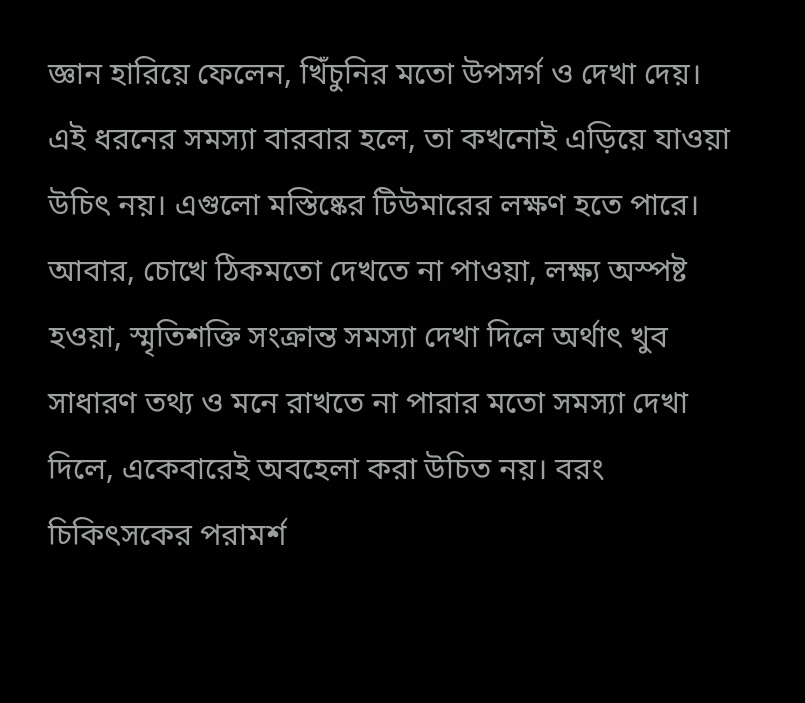জ্ঞান হারিয়ে ফেলেন, খিঁচুনির মতো উপসর্গ ও দেখা দেয়‌। এই ধরনের সমস্যা বারবার হলে, তা কখনোই এড়িয়ে যাওয়া উচিৎ নয়। এগুলো মস্তিষ্কের টিউমারের লক্ষণ হতে পারে। আবার, চোখে ঠিকমতো দেখতে না পাওয়া, লক্ষ্য অস্পষ্ট হওয়া, স্মৃতিশক্তি সংক্রান্ত সমস্যা দেখা দিলে অর্থাৎ খুব সাধারণ তথ্য ও মনে রাখতে না পারার মতো সমস্যা দেখা দিলে, একেবারেই অবহেলা করা উচিত নয়। বরং চিকিৎসকের পরামর্শ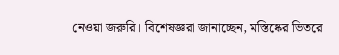নেওয়া জরুরি। বিশেষজ্ঞরা জানাচ্ছেন, মস্তিষ্কের ভিতরে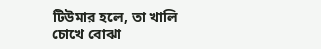টিউমার হলে, তা খালি চোখে বোঝা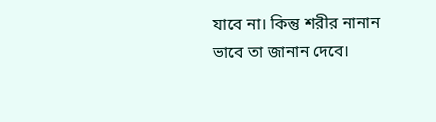যাবে না। কিন্তু শরীর নানান ভাবে তা জানান দেবে।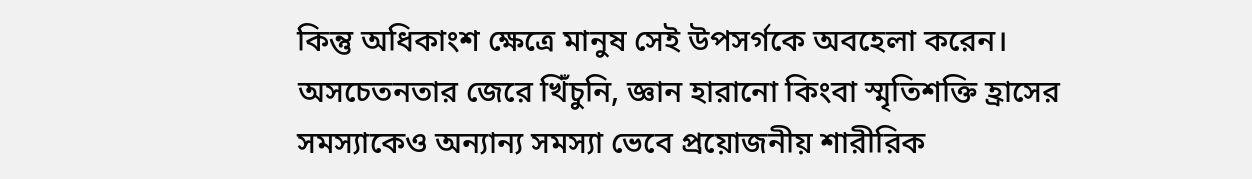কিন্তু অধিকাংশ ক্ষেত্রে মানুষ সেই উপসর্গকে অবহেলা করেন। অসচেতনতার জেরে খিঁচুনি, জ্ঞান হারানো কিংবা স্মৃতিশক্তি হ্রাসের সমস্যাকেও অন্যান্য সমস্যা ভেবে প্রয়োজনীয় শারীরিক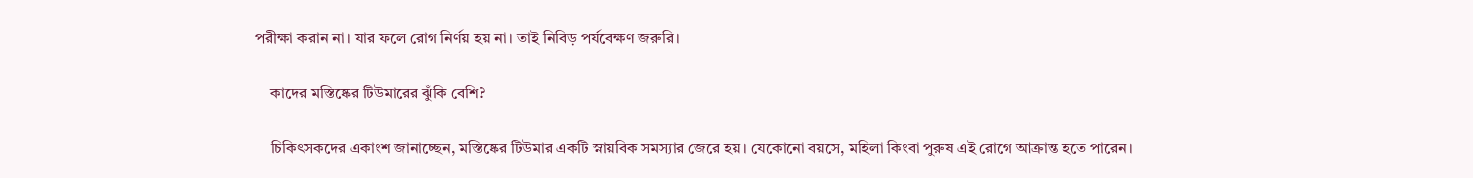পরীক্ষা করান না। যার ফলে রোগ নির্ণয় হয় না। তাই নিবিড় পর্যবেক্ষণ জরুরি।

    কাদের মস্তিষ্কের টিউমারের ঝুঁকি বেশি?

    চিকিৎসকদের একাংশ জানাচ্ছেন, মস্তিষ্কের টিউমার একটি স্নায়বিক সমস্যার জেরে হয়। যেকোনো বয়সে, মহিলা কিংবা পুরুষ এই রোগে আক্রান্ত হতে পারেন।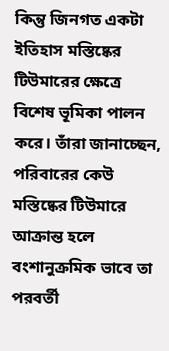কিন্তু জিনগত একটা ইতিহাস মস্তিষ্কের টিউমারের ক্ষেত্রে বিশেষ ভূমিকা পালন করে। তাঁরা জানাচ্ছেন, পরিবারের কেউ মস্তিষ্কের টিউমারে আক্রান্ত হলে বংশানুক্রমিক ভাবে তা পরবর্তী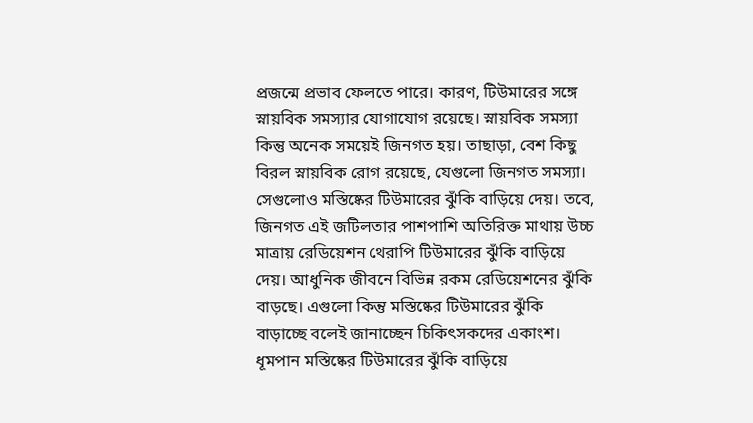প্রজন্মে প্রভাব ফেলতে পারে। কারণ, টিউমারের সঙ্গে স্নায়বিক সমস্যার যোগাযোগ রয়েছে। স্নায়বিক সমস্যা কিন্তু অনেক সময়েই জিনগত হয়। তাছাড়া, বেশ কিছু বিরল স্নায়বিক রোগ রয়েছে, যেগুলো জিনগত সমস্যা। সেগুলোও মস্তিষ্কের টিউমারের ঝুঁকি বাড়িয়ে দেয়। তবে, জিনগত এই জটিলতার পাশপাশি অতিরিক্ত মাথায় উচ্চ মাত্রায় রেডিয়েশন থেরাপি টিউমারের ঝুঁকি বাড়িয়ে দেয়। আধুনিক জীবনে বিভিন্ন রকম রেডিয়েশনের ঝুঁকি বাড়ছে। এগুলো কিন্তু মস্তিষ্কের টিউমারের ঝুঁকি বাড়াচ্ছে বলেই জানাচ্ছেন চিকিৎসকদের একাংশ। ধূমপান মস্তিষ্কের টিউমারের ঝুঁকি বাড়িয়ে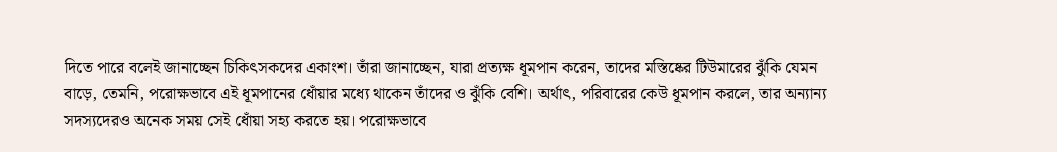দিতে পারে বলেই জানাচ্ছেন চিকিৎসকদের একাংশ। তাঁরা জানাচ্ছেন, যারা প্রত্যক্ষ ধূমপান করেন, তাদের মস্তিষ্কের টিউমারের ঝুঁকি যেমন বাড়ে, তেমনি, পরোক্ষভাবে এই ধূমপানের ধোঁয়ার মধ্যে থাকেন তাঁদের ও ঝুঁকি বেশি। অর্থাৎ, পরিবারের কেউ ধূমপান করলে, তার অন্যান্য সদস্যদেরও অনেক সময় সেই ধোঁয়া সহ্য করতে হয়। পরোক্ষভাবে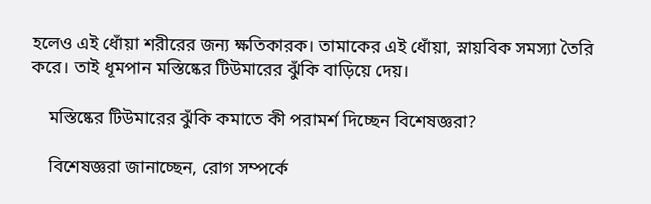হলেও এই ধোঁয়া শরীরের জন্য ক্ষতিকারক। তামাকের এই ধোঁয়া, স্নায়বিক সমস্যা তৈরি করে। তাই ধূমপান মস্তিষ্কের টিউমারের ঝুঁকি বাড়িয়ে দেয়।

    মস্তিষ্কের টিউমারের ঝুঁকি কমাতে কী পরামর্শ দিচ্ছেন বিশেষজ্ঞরা?

    বিশেষজ্ঞরা জানাচ্ছেন, রোগ সম্পর্কে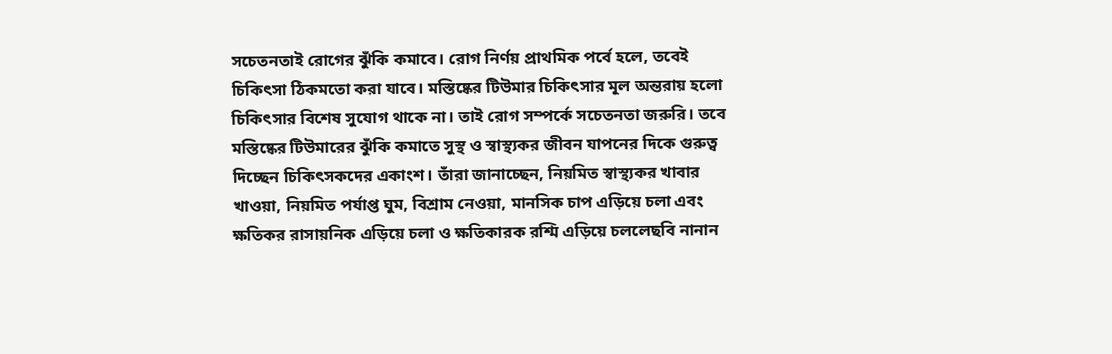সচেতনতাই রোগের ঝুঁকি কমাবে। রোগ নির্ণয় প্রাথমিক পর্বে হলে, তবেই চিকিৎসা ঠিকমতো করা যাবে। মস্তিষ্কের টিউমার চিকিৎসার মূল অন্তরায় হলো চিকিৎসার বিশেষ সুযোগ থাকে না। তাই রোগ সম্পর্কে সচেতনতা জরুরি। তবে মস্তিষ্কের টিউমারের ঝুঁকি কমাতে সুস্থ ও স্বাস্থ্যকর জীবন যাপনের দিকে গুরুত্ব দিচ্ছেন চিকিৎসকদের একাংশ। তাঁরা জানাচ্ছেন, নিয়মিত স্বাস্থ্যকর খাবার খাওয়া, নিয়মিত পর্যাপ্ত ঘুম, বিশ্রাম নেওয়া, মানসিক চাপ এড়িয়ে চলা এবং ক্ষতিকর রাসায়নিক এড়িয়ে চলা ও ক্ষতিকারক রশ্মি এড়িয়ে চললেছবি নানান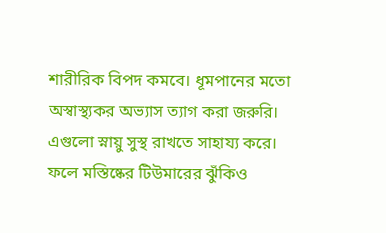শারীরিক বিপদ কমবে। ধূমপানের মতো অস্বাস্থ্যকর অভ্যাস ত্যাগ করা জরুরি। এগুলো স্নায়ু সুস্থ রাখতে সাহায্য করে‌। ফলে মস্তিষ্কের টিউমারের ঝুঁকিও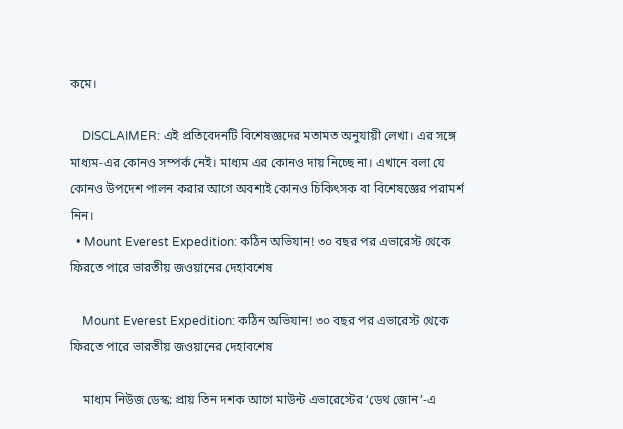কমে।

    DISCLAIMER: এই প্রতিবেদনটি বিশেষজ্ঞদের মতামত অনুযায়ী লেখা। এর সঙ্গে মাধ্যম-এর কোনও সম্পর্ক নেই। মাধ্যম এর কোনও দায় নিচ্ছে না। এখানে বলা যে কোনও উপদেশ পালন করার আগে অবশ্যই কোনও চিকিৎসক বা বিশেষজ্ঞের পরামর্শ নিন।
  • Mount Everest Expedition: কঠিন অভিযান! ৩০ বছর পর এভারেস্ট থেকে ফিরতে পারে ভারতীয় জওয়ানের দেহাবশেষ

    Mount Everest Expedition: কঠিন অভিযান! ৩০ বছর পর এভারেস্ট থেকে ফিরতে পারে ভারতীয় জওয়ানের দেহাবশেষ

    মাধ্যম নিউজ ডেস্ক: প্রায় তিন দশক আগে মাউন্ট এভারেস্টের ‘ডেথ জোন’-এ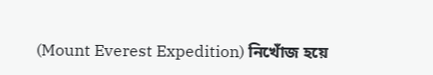(Mount Everest Expedition) নিখোঁজ হয়ে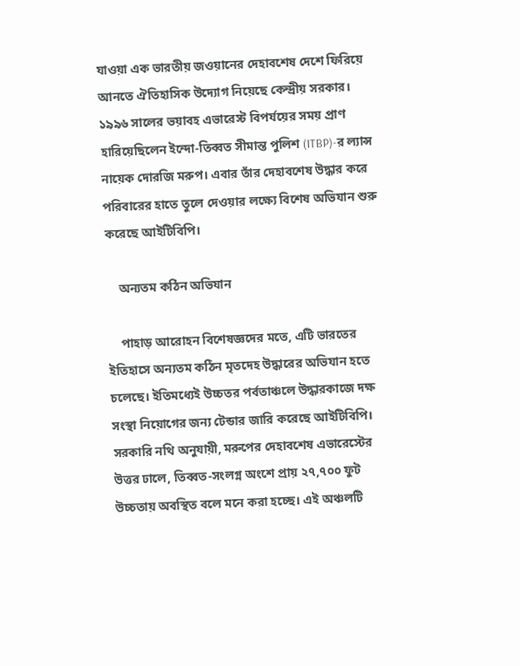যাওয়া এক ভারতীয় জওয়ানের দেহাবশেষ দেশে ফিরিয়ে আনতে ঐতিহাসিক উদ্যোগ নিয়েছে কেন্দ্রীয় সরকার। ১৯৯৬ সালের ভয়াবহ এভারেস্ট বিপর্যয়ের সময় প্রাণ হারিয়েছিলেন ইন্দো-তিব্বত সীমান্ত পুলিশ (ITBP)-র ল্যান্স নায়েক দোরজি মরুপ। এবার তাঁর দেহাবশেষ উদ্ধার করে পরিবারের হাতে তুলে দেওয়ার লক্ষ্যে বিশেষ অভিযান শুরু করেছে আইটিবিপি।

    অন্যতম কঠিন অভিযান

    পাহাড় আরোহন বিশেষজ্ঞদের মতে, এটি ভারতের ইতিহাসে অন্যতম কঠিন মৃতদেহ উদ্ধারের অভিযান হতে চলেছে। ইতিমধ্যেই উচ্চতর পর্বতাঞ্চলে উদ্ধারকাজে দক্ষ সংস্থা নিয়োগের জন্য টেন্ডার জারি করেছে আইটিবিপি। সরকারি নথি অনুযায়ী, মরুপের দেহাবশেষ এভারেস্টের উত্তর ঢালে, তিব্বত-সংলগ্ন অংশে প্রায় ২৭,৭০০ ফুট উচ্চতায় অবস্থিত বলে মনে করা হচ্ছে। এই অঞ্চলটি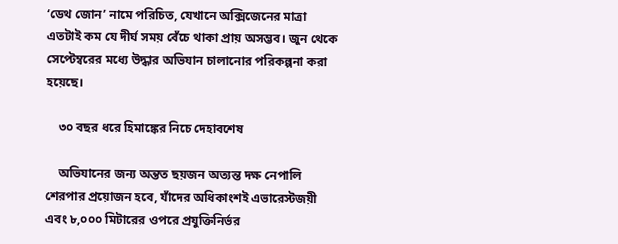‘ডেথ জোন’ নামে পরিচিত, যেখানে অক্সিজেনের মাত্রা এতটাই কম যে দীর্ঘ সময় বেঁচে থাকা প্রায় অসম্ভব। জুন থেকে সেপ্টেম্বরের মধ্যে উদ্ধার অভিযান চালানোর পরিকল্পনা করা হয়েছে।

    ৩০ বছর ধরে হিমাঙ্কের নিচে দেহাবশেষ

    অভিযানের জন্য অন্তত ছয়জন অত্যন্ত দক্ষ নেপালি শেরপার প্রয়োজন হবে, যাঁদের অধিকাংশই এভারেস্টজয়ী এবং ৮,০০০ মিটারের ওপরে প্রযুক্তিনির্ভর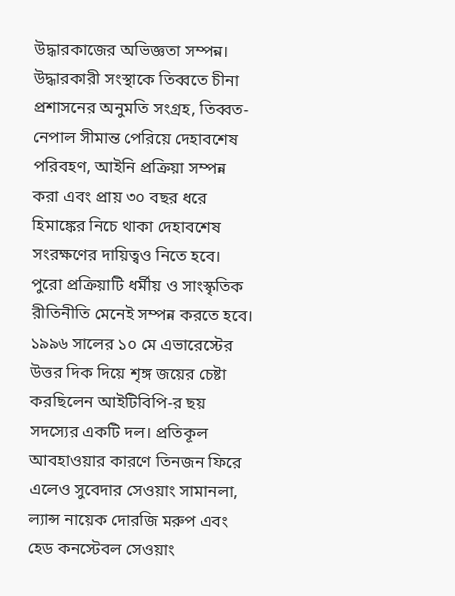উদ্ধারকাজের অভিজ্ঞতা সম্পন্ন। উদ্ধারকারী সংস্থাকে তিব্বতে চীনা প্রশাসনের অনুমতি সংগ্রহ, তিব্বত-নেপাল সীমান্ত পেরিয়ে দেহাবশেষ পরিবহণ, আইনি প্রক্রিয়া সম্পন্ন করা এবং প্রায় ৩০ বছর ধরে হিমাঙ্কের নিচে থাকা দেহাবশেষ সংরক্ষণের দায়িত্বও নিতে হবে। পুরো প্রক্রিয়াটি ধর্মীয় ও সাংস্কৃতিক রীতিনীতি মেনেই সম্পন্ন করতে হবে। ১৯৯৬ সালের ১০ মে এভারেস্টের উত্তর দিক দিয়ে শৃঙ্গ জয়ের চেষ্টা করছিলেন আইটিবিপি-র ছয় সদস্যের একটি দল। প্রতিকূল আবহাওয়ার কারণে তিনজন ফিরে এলেও সুবেদার সেওয়াং সামানলা, ল্যান্স নায়েক দোরজি মরুপ এবং হেড কনস্টেবল সেওয়াং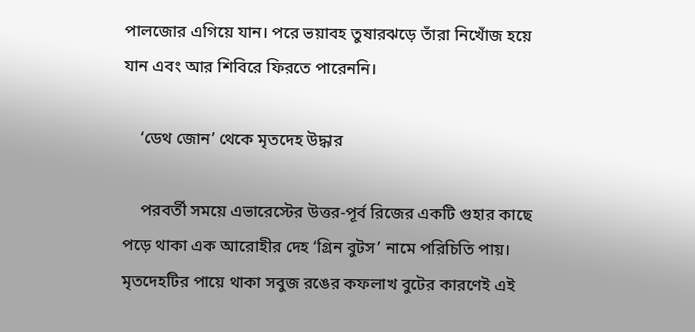পালজোর এগিয়ে যান। পরে ভয়াবহ তুষারঝড়ে তাঁরা নিখোঁজ হয়ে যান এবং আর শিবিরে ফিরতে পারেননি।

    ‘ডেথ জোন’ থেকে মৃতদেহ উদ্ধার

    পরবর্তী সময়ে এভারেস্টের উত্তর-পূর্ব রিজের একটি গুহার কাছে পড়ে থাকা এক আরোহীর দেহ ‘গ্রিন বুটস’ নামে পরিচিতি পায়। মৃতদেহটির পায়ে থাকা সবুজ রঙের কফলাখ বুটের কারণেই এই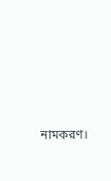নামকরণ।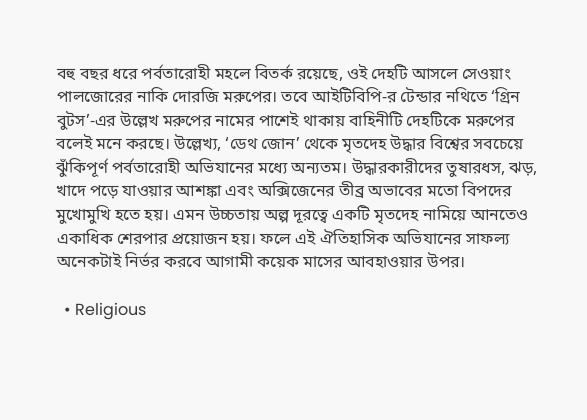বহু বছর ধরে পর্বতারোহী মহলে বিতর্ক রয়েছে, ওই দেহটি আসলে সেওয়াং পালজোরের নাকি দোরজি মরুপের। তবে আইটিবিপি-র টেন্ডার নথিতে ‘গ্রিন বুটস’-এর উল্লেখ মরুপের নামের পাশেই থাকায় বাহিনীটি দেহটিকে মরুপের বলেই মনে করছে। উল্লেখ্য, ‘ডেথ জোন’ থেকে মৃতদেহ উদ্ধার বিশ্বের সবচেয়ে ঝুঁকিপূর্ণ পর্বতারোহী অভিযানের মধ্যে অন্যতম। উদ্ধারকারীদের তুষারধস, ঝড়, খাদে পড়ে যাওয়ার আশঙ্কা এবং অক্সিজেনের তীব্র অভাবের মতো বিপদের মুখোমুখি হতে হয়। এমন উচ্চতায় অল্প দূরত্বে একটি মৃতদেহ নামিয়ে আনতেও একাধিক শেরপার প্রয়োজন হয়। ফলে এই ঐতিহাসিক অভিযানের সাফল্য অনেকটাই নির্ভর করবে আগামী কয়েক মাসের আবহাওয়ার উপর।

  • Religious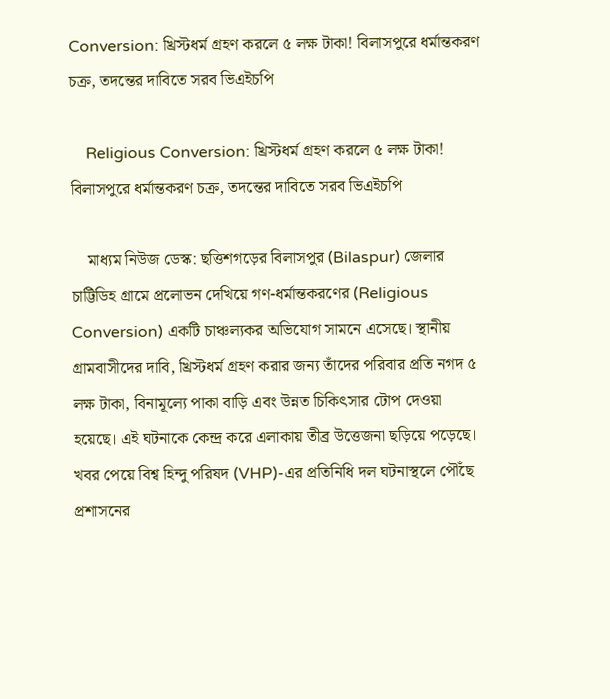Conversion: খ্রিস্টধর্ম গ্রহণ করলে ৫ লক্ষ টাকা! বিলাসপুরে ধর্মান্তকরণ চক্র, তদন্তের দাবিতে সরব ভিএইচপি

    Religious Conversion: খ্রিস্টধর্ম গ্রহণ করলে ৫ লক্ষ টাকা! বিলাসপুরে ধর্মান্তকরণ চক্র, তদন্তের দাবিতে সরব ভিএইচপি

    মাধ্যম নিউজ ডেস্ক: ছত্তিশগড়ের বিলাসপুর (Bilaspur) জেলার চাট্টিডিহ গ্রামে প্রলোভন দেখিয়ে গণ-ধর্মান্তকরণের (Religious Conversion) একটি চাঞ্চল্যকর অভিযোগ সামনে এসেছে। স্থানীয় গ্রামবাসীদের দাবি, খ্রিস্টধর্ম গ্রহণ করার জন্য তাঁদের পরিবার প্রতি নগদ ৫ লক্ষ টাকা, বিনামূল্যে পাকা বাড়ি এবং উন্নত চিকিৎসার টোপ দেওয়া হয়েছে। এই ঘটনাকে কেন্দ্র করে এলাকায় তীব্র উত্তেজনা ছড়িয়ে পড়েছে। খবর পেয়ে বিশ্ব হিন্দু পরিষদ (VHP)-এর প্রতিনিধি দল ঘটনাস্থলে পৌঁছে প্রশাসনের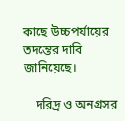কাছে উচ্চপর্যায়ের তদন্তের দাবি জানিয়েছে।

    দরিদ্র ও অনগ্রসর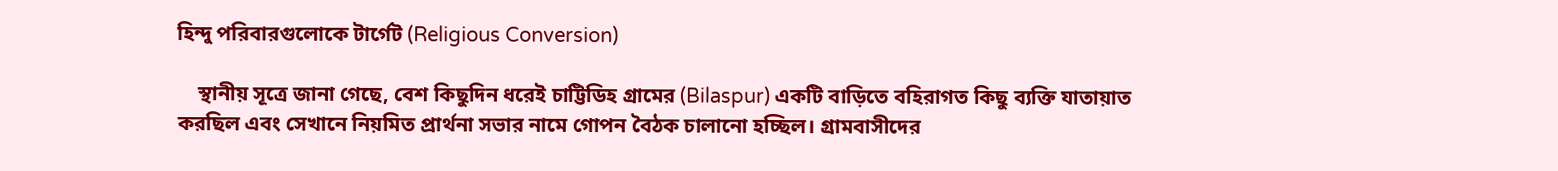হিন্দু পরিবারগুলোকে টার্গেট (Religious Conversion)

    স্থানীয় সূত্রে জানা গেছে, বেশ কিছুদিন ধরেই চাট্টিডিহ গ্রামের (Bilaspur) একটি বাড়িতে বহিরাগত কিছু ব্যক্তি যাতায়াত করছিল এবং সেখানে নিয়মিত প্রার্থনা সভার নামে গোপন বৈঠক চালানো হচ্ছিল। গ্রামবাসীদের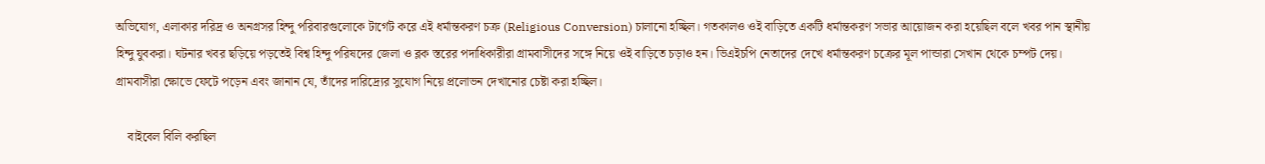অভিযোগ, এলাকার দরিদ্র ও অনগ্রসর হিন্দু পরিবারগুলোকে টার্গেট করে এই ধর্মান্তকরণ চক্র (Religious Conversion) চালানো হচ্ছিল। গতকালও ওই বাড়িতে একটি ধর্মান্তকরণ সভার আয়োজন করা হয়েছিল বলে খবর পান স্থানীয় হিন্দু যুবকরা। ঘটনার খবর ছড়িয়ে পড়তেই বিশ্ব হিন্দু পরিষদের জেলা ও ব্লক স্তরের পদাধিকারীরা গ্রামবাসীদের সঙ্গে নিয়ে ওই বাড়িতে চড়াও হন। ভিএইচপি নেতাদের দেখে ধর্মান্তকরণ চক্রের মূল পান্ডারা সেখান থেকে চম্পট দেয়। গ্রামবাসীরা ক্ষোভে ফেটে পড়েন এবং জানান যে, তাঁদের দারিদ্র্যের সুযোগ নিয়ে প্রলোভন দেখানোর চেষ্টা করা হচ্ছিল।

    বাইবেল বিলি করছিল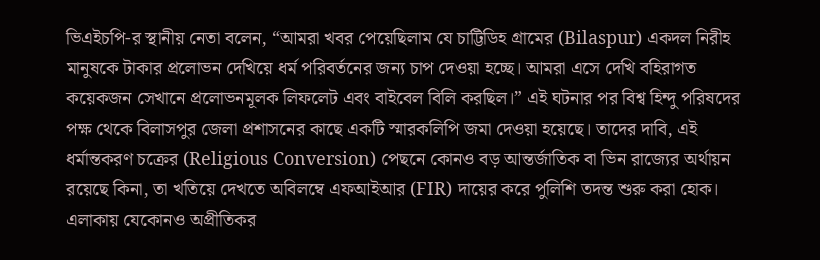ভিএইচপি-র স্থানীয় নেতা বলেন, “আমরা খবর পেয়েছিলাম যে চাট্টিডিহ গ্রামের (Bilaspur) একদল নিরীহ মানুষকে টাকার প্রলোভন দেখিয়ে ধর্ম পরিবর্তনের জন্য চাপ দেওয়া হচ্ছে। আমরা এসে দেখি বহিরাগত কয়েকজন সেখানে প্রলোভনমূলক লিফলেট এবং বাইবেল বিলি করছিল।” এই ঘটনার পর বিশ্ব হিন্দু পরিষদের পক্ষ থেকে বিলাসপুর জেলা প্রশাসনের কাছে একটি স্মারকলিপি জমা দেওয়া হয়েছে। তাদের দাবি, এই ধর্মান্তকরণ চক্রের (Religious Conversion) পেছনে কোনও বড় আন্তর্জাতিক বা ভিন রাজ্যের অর্থায়ন রয়েছে কিনা, তা খতিয়ে দেখতে অবিলম্বে এফআইআর (FIR) দায়ের করে পুলিশি তদন্ত শুরু করা হোক। এলাকায় যেকোনও অপ্রীতিকর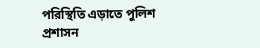পরিস্থিতি এড়াতে পুলিশ প্রশাসন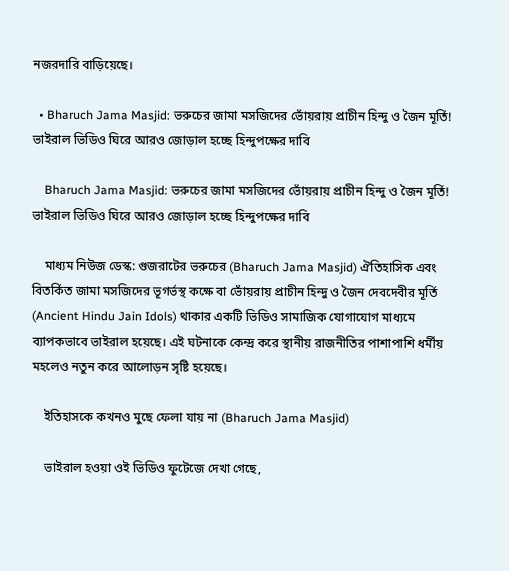নজরদারি বাড়িয়েছে।

  • Bharuch Jama Masjid: ভরুচের জামা মসজিদের ভোঁয়রায় প্রাচীন হিন্দু ও জৈন মূর্তি! ভাইরাল ভিডিও ঘিরে আরও জোড়াল হচ্ছে হিন্দুপক্ষের দাবি

    Bharuch Jama Masjid: ভরুচের জামা মসজিদের ভোঁয়রায় প্রাচীন হিন্দু ও জৈন মূর্তি! ভাইরাল ভিডিও ঘিরে আরও জোড়াল হচ্ছে হিন্দুপক্ষের দাবি

    মাধ্যম নিউজ ডেস্ক: গুজরাটের ভরুচের (Bharuch Jama Masjid) ঐতিহাসিক এবং বিতর্কিত জামা মসজিদের ভূগর্ভস্থ কক্ষে বা ভোঁয়রায় প্রাচীন হিন্দু ও জৈন দেবদেবীর মূর্তি (Ancient Hindu Jain Idols) থাকার একটি ভিডিও সামাজিক যোগাযোগ মাধ্যমে ব্যাপকভাবে ভাইরাল হয়েছে। এই ঘটনাকে কেন্দ্র করে স্থানীয় রাজনীতির পাশাপাশি ধর্মীয় মহলেও নতুন করে আলোড়ন সৃষ্টি হয়েছে।

    ইতিহাসকে কখনও মুছে ফেলা যায় না (Bharuch Jama Masjid)

    ভাইরাল হওয়া ওই ভিডিও ফুটেজে দেখা গেছে,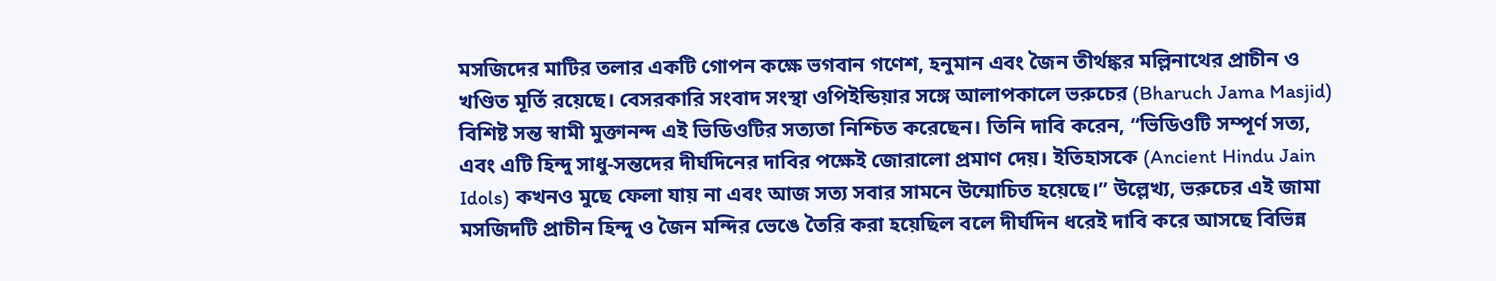মসজিদের মাটির তলার একটি গোপন কক্ষে ভগবান গণেশ, হনুমান এবং জৈন তীর্থঙ্কর মল্লিনাথের প্রাচীন ও খণ্ডিত মূর্তি রয়েছে। বেসরকারি সংবাদ সংস্থা ওপিইন্ডিয়ার সঙ্গে আলাপকালে ভরুচের (Bharuch Jama Masjid)  বিশিষ্ট সন্ত স্বামী মুক্তানন্দ এই ভিডিওটির সত্যতা নিশ্চিত করেছেন। তিনি দাবি করেন, “ভিডিওটি সম্পূর্ণ সত্য, এবং এটি হিন্দু সাধু-সন্তদের দীর্ঘদিনের দাবির পক্ষেই জোরালো প্রমাণ দেয়। ইতিহাসকে (Ancient Hindu Jain Idols) কখনও মুছে ফেলা যায় না এবং আজ সত্য সবার সামনে উন্মোচিত হয়েছে।” উল্লেখ্য, ভরুচের এই জামা মসজিদটি প্রাচীন হিন্দু ও জৈন মন্দির ভেঙে তৈরি করা হয়েছিল বলে দীর্ঘদিন ধরেই দাবি করে আসছে বিভিন্ন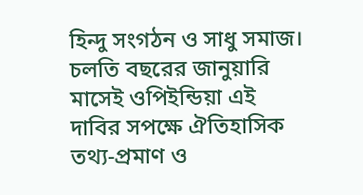হিন্দু সংগঠন ও সাধু সমাজ। চলতি বছরের জানুয়ারি মাসেই ওপিইন্ডিয়া এই দাবির সপক্ষে ঐতিহাসিক তথ্য-প্রমাণ ও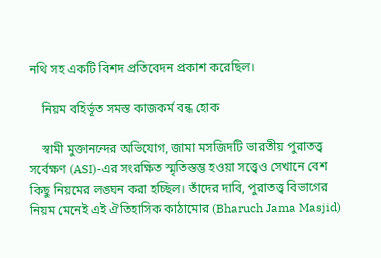নথি সহ একটি বিশদ প্রতিবেদন প্রকাশ করেছিল।

    নিয়ম বহির্ভূত সমস্ত কাজকর্ম বন্ধ হোক

    স্বামী মুক্তানন্দের অভিযোগ, জামা মসজিদটি ভারতীয় পুরাতত্ত্ব সর্বেক্ষণ (ASI)-এর সংরক্ষিত স্মৃতিস্তম্ভ হওয়া সত্ত্বেও সেখানে বেশ কিছু নিয়মের লঙ্ঘন করা হচ্ছিল। তাঁদের দাবি, পুরাতত্ত্ব বিভাগের নিয়ম মেনেই এই ঐতিহাসিক কাঠামোর (Bharuch Jama Masjid)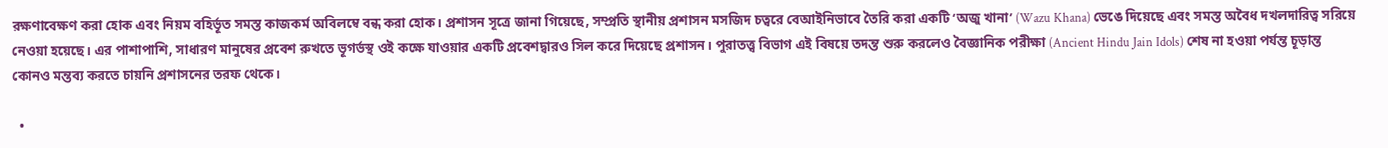রক্ষণাবেক্ষণ করা হোক এবং নিয়ম বহির্ভূত সমস্ত কাজকর্ম অবিলম্বে বন্ধ করা হোক। প্রশাসন সূত্রে জানা গিয়েছে, সম্প্রতি স্থানীয় প্রশাসন মসজিদ চত্বরে বেআইনিভাবে তৈরি করা একটি ‘অজু খানা’ (Wazu Khana) ভেঙে দিয়েছে এবং সমস্ত অবৈধ দখলদারিত্ব সরিয়ে নেওয়া হয়েছে। এর পাশাপাশি, সাধারণ মানুষের প্রবেশ রুখতে ভূগর্ভস্থ ওই কক্ষে যাওয়ার একটি প্রবেশদ্বারও সিল করে দিয়েছে প্রশাসন। পুরাতত্ত্ব বিভাগ এই বিষয়ে তদন্ত শুরু করলেও বৈজ্ঞানিক পরীক্ষা (Ancient Hindu Jain Idols) শেষ না হওয়া পর্যন্ত চূড়ান্ত কোনও মন্তব্য করতে চায়নি প্রশাসনের তরফ থেকে।

  •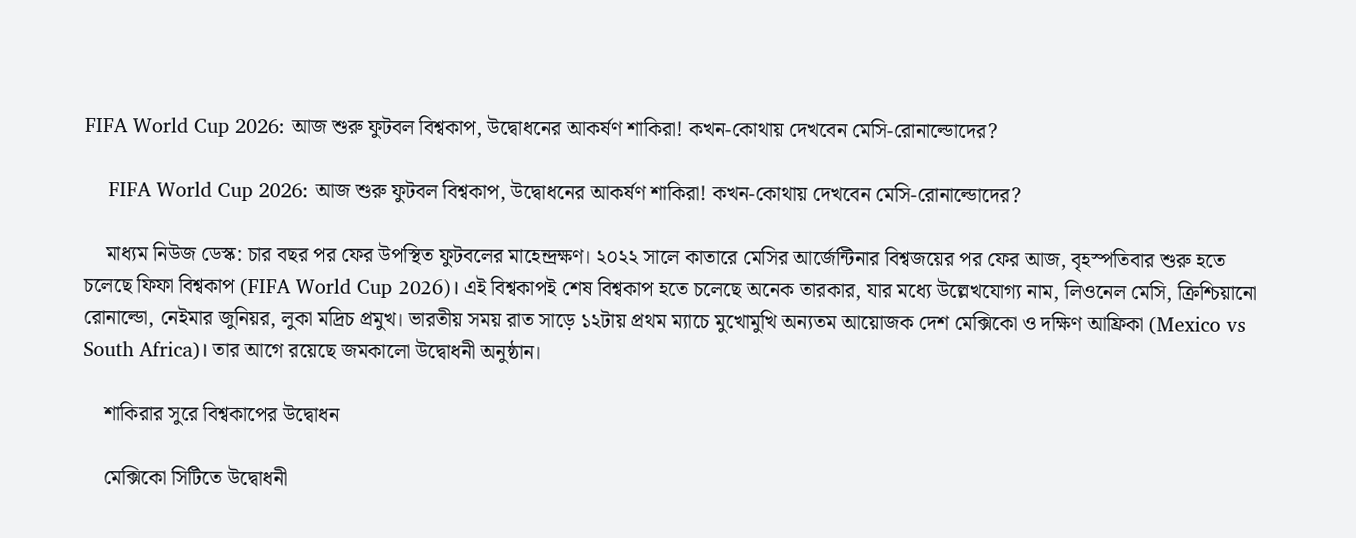FIFA World Cup 2026: আজ শুরু ফুটবল বিশ্বকাপ, উদ্বোধনের আকর্ষণ শাকিরা! কখন-কোথায় দেখবেন মেসি-রোনাল্ডোদের?

    FIFA World Cup 2026: আজ শুরু ফুটবল বিশ্বকাপ, উদ্বোধনের আকর্ষণ শাকিরা! কখন-কোথায় দেখবেন মেসি-রোনাল্ডোদের?

    মাধ্যম নিউজ ডেস্ক: চার বছর পর ফের উপস্থিত ফুটবলের মাহেন্দ্রক্ষণ। ২০২২ সালে কাতারে মেসির আর্জেন্টিনার বিশ্বজয়ের পর ফের আজ, বৃহস্পতিবার শুরু হতে চলেছে ফিফা বিশ্বকাপ (FIFA World Cup 2026)। এই বিশ্বকাপই শেষ বিশ্বকাপ হতে চলেছে অনেক তারকার, যার মধ্যে উল্লেখযোগ্য নাম, লিওনেল মেসি, ক্রিশ্চিয়ানো রোনাল্ডো, নেইমার জুনিয়র, লুকা মদ্রিচ প্রমুখ। ভারতীয় সময় রাত সাড়ে ১২টায় প্রথম ম্যাচে মুখোমুখি অন্যতম আয়োজক দেশ মেক্সিকো ও দক্ষিণ আফ্রিকা (Mexico vs South Africa)। তার আগে রয়েছে জমকালো উদ্বোধনী অনুষ্ঠান।

    শাকিরার সুরে বিশ্বকাপের উদ্বোধন

    মেক্সিকো সিটিতে উদ্বোধনী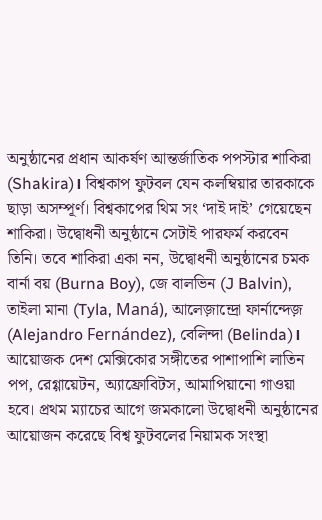অনুষ্ঠানের প্রধান আকর্ষণ আন্তর্জাতিক পপস্টার শাকিরা (Shakira)। বিশ্বকাপ ফুটবল যেন কলম্বিয়ার তারকাকে ছাড়া অসম্পূর্ণ। বিশ্বকাপের থিম সং ‘দাই দাই’ গেয়েছেন শাকিরা। উদ্বোধনী অনুষ্ঠানে সেটাই পারফর্ম করবেন তিনি। তবে শাকিরা একা নন, উদ্বোধনী অনুষ্ঠানের চমক বার্না বয় (Burna Boy), জে বালভিন (J Balvin), তাইলা মানা (Tyla, Maná), আলেজ়ান্দ্রো ফার্নান্দেজ় (Alejandro Fernández), বেলিন্দা (Belinda)। আয়োজক দেশ মেক্সিকোর সঙ্গীতের পাশাপাশি লাতিন পপ, রেগ্গায়েটন, অ্যাফ্রোবিটস, আমাপিয়ানো গাওয়া হবে। প্রথম ম্যাচের আগে জমকালো উদ্বোধনী অনুষ্ঠানের আয়োজন করেছে বিশ্ব ফুটবলের নিয়ামক সংস্থা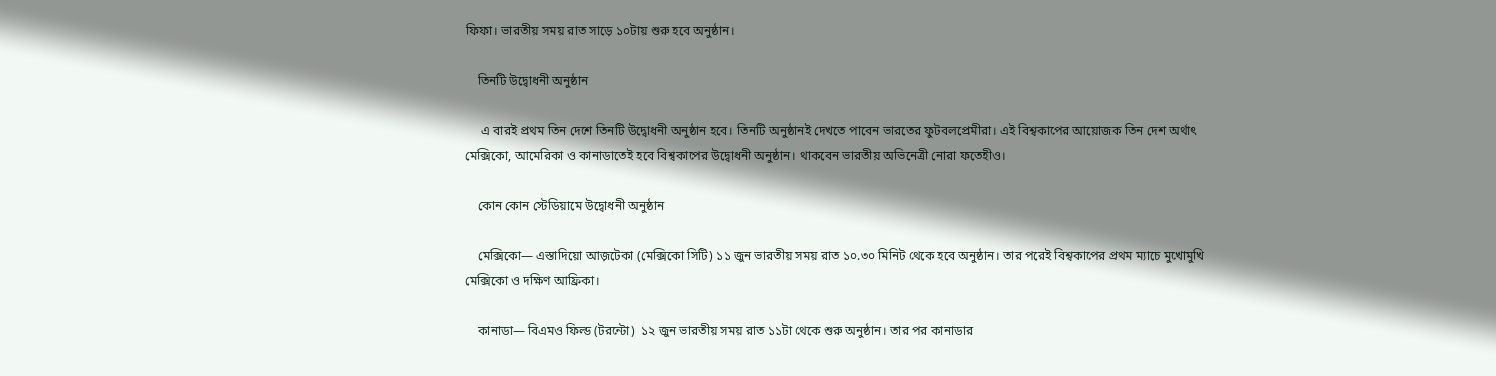ফিফা। ভারতীয় সময় রাত সাড়ে ১০টায় শুরু হবে অনুষ্ঠান।

    তিনটি উদ্বোধনী অনুষ্ঠান

     এ বারই প্রথম তিন দেশে তিনটি উদ্বোধনী অনুষ্ঠান হবে। তিনটি অনুষ্ঠানই দেখতে পাবেন ভারতের ফুটবলপ্রেমীরা। এই বিশ্বকাপের আয়োজক তিন দেশ অর্থাৎ মেক্সিকো, আমেরিকা ও কানাডাতেই হবে বিশ্বকাপের উদ্বোধনী অনুষ্ঠান। থাকবেন ভারতীয় অভিনেত্রী নোরা ফতেহীও।

    কোন কোন স্টেডিয়ামে উদ্বোধনী অনুষ্ঠান

    মেক্সিকো— এস্তাদিয়ো আজ়টেকা (মেক্সিকো সিটি) ১১ জুন ভারতীয় সময় রাত ১০.৩০ মিনিট থেকে হবে অনুষ্ঠান। তার পরেই বিশ্বকাপের প্রথম ম্যাচে মুখোমুখি মেক্সিকো ও দক্ষিণ আফ্রিকা।

    কানাডা— বিএমও ফিল্ড (টরন্টো)  ১২ জুন ভারতীয় সময় রাত ১১টা থেকে শুরু অনুষ্ঠান। তার পর কানাডার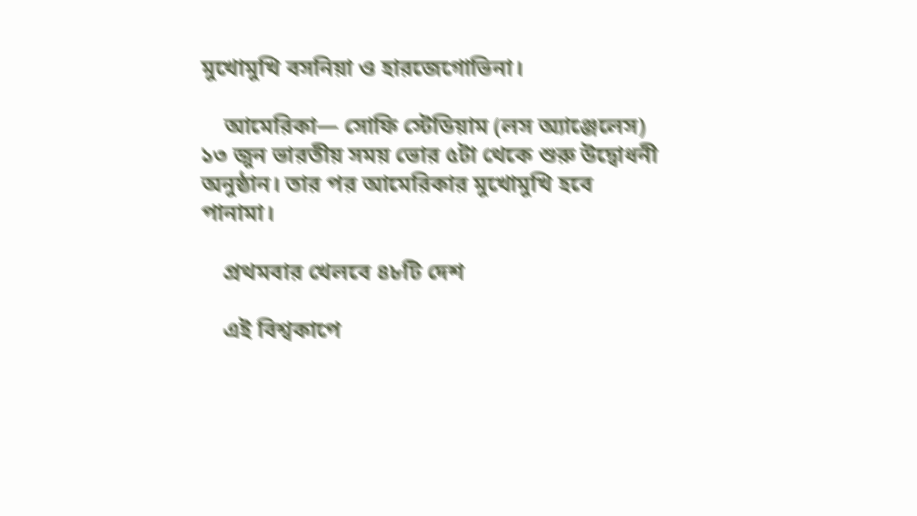মুখোমুখি বসনিয়া ও হারজেগোভিনা।

    আমেরিকা— সোফি স্টেডিয়াম (লস অ্যাঞ্জেলেস) ১৩ জুন ভারতীয় সময় ভোর ৫টা থেকে শুরু উদ্বোধনী অনুষ্ঠান। তার পর আমেরিকার মুখোমুখি হবে পানামা।

    প্রথমবার খেলবে ৪৮টি দেশ

    এই বিশ্বকাপে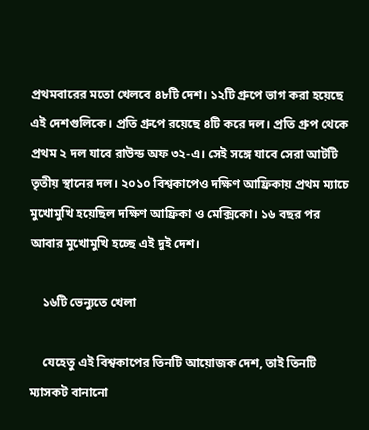প্রথমবারের মতো খেলবে ৪৮টি দেশ। ১২টি গ্ৰুপে ভাগ করা হয়েছে এই দেশগুলিকে। প্রতি গ্ৰুপে রয়েছে ৪টি করে দল। প্রতি গ্রুপ থেকে প্রথম ২ দল যাবে রাউন্ড অফ ৩২-এ। সেই সঙ্গে যাবে সেরা আটটি তৃতীয় স্থানের দল। ২০১০ বিশ্বকাপেও দক্ষিণ আফ্রিকায় প্রথম ম্যাচে মুখোমুখি হয়েছিল দক্ষিণ আফ্রিকা ও মেক্সিকো। ১৬ বছর পর আবার মুখোমুখি হচ্ছে এই দুই দেশ।

    ১৬টি ভেন্যুতে খেলা

    যেহেতু এই বিশ্বকাপের তিনটি আয়োজক দেশ, তাই তিনটি ম্যাসকট বানানো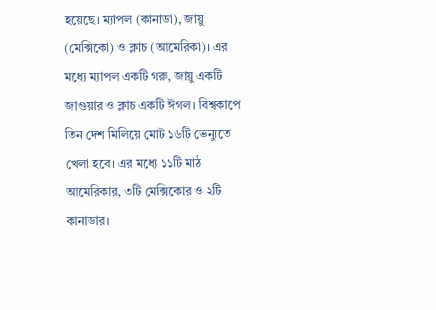হয়েছে। ম্যাপল (কানাডা), জায়ু (মেক্সিকো) ও ক্লাচ (আমেরিকা)। এর মধ্যে ম্যাপল একটি গরু, জায়ু একটি জাগুয়ার ও ক্লাচ একটি ঈগল। বিশ্বকাপে তিন দেশ মিলিয়ে মোট ১৬টি ভেন্যুতে খেলা হবে। এর মধ্যে ১১টি মাঠ আমেরিকার, ৩টি মেক্সিকোর ও ২টি কানাডার।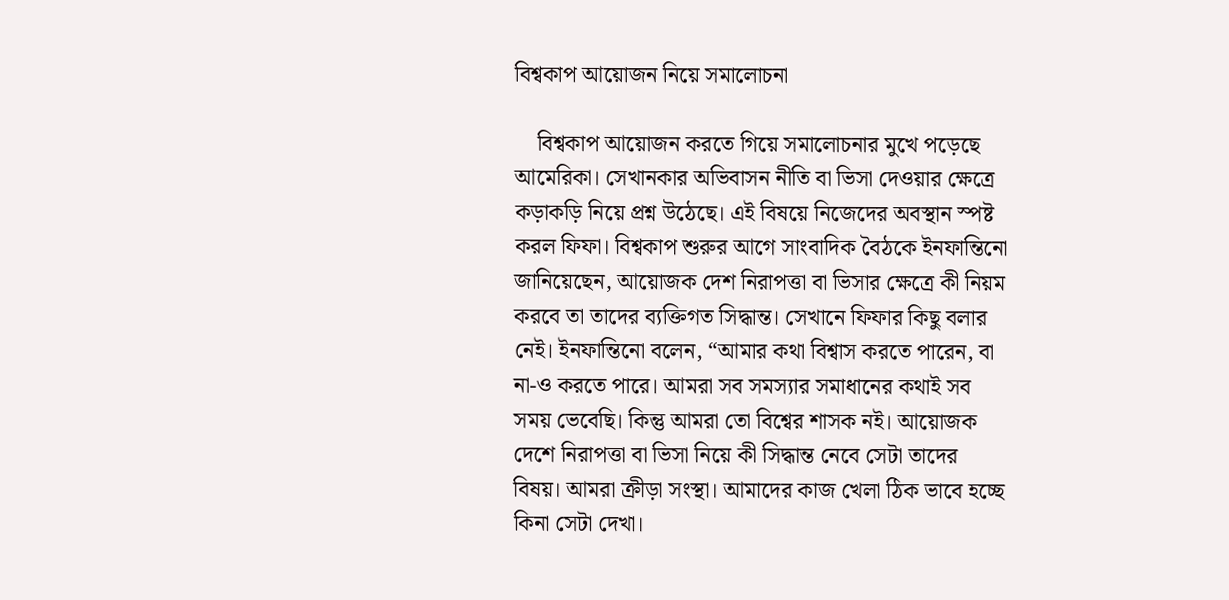বিশ্বকাপ আয়োজন নিয়ে সমালোচনা

    বিশ্বকাপ আয়োজন করতে গিয়ে সমালোচনার মুখে পড়েছে আমেরিকা। সেখানকার অভিবাসন নীতি বা ভিসা দেওয়ার ক্ষেত্রে কড়াকড়ি নিয়ে প্রশ্ন উঠেছে। এই বিষয়ে নিজেদের অবস্থান স্পষ্ট করল ফিফা। বিশ্বকাপ শুরুর আগে সাংবাদিক বৈঠকে ইনফান্তিনো জানিয়েছেন, আয়োজক দেশ নিরাপত্তা বা ভিসার ক্ষেত্রে কী নিয়ম করবে তা তাদের ব্যক্তিগত সিদ্ধান্ত। সেখানে ফিফার কিছু বলার নেই। ইনফান্তিনো বলেন, “আমার কথা বিশ্বাস করতে পারেন, বা না-ও করতে পারে। আমরা সব সমস্যার সমাধানের কথাই সব সময় ভেবেছি। কিন্তু আমরা তো বিশ্বের শাসক নই। আয়োজক দেশে নিরাপত্তা বা ভিসা নিয়ে কী সিদ্ধান্ত নেবে সেটা তাদের বিষয়। আমরা ক্রীড়া সংস্থা। আমাদের কাজ খেলা ঠিক ভাবে হচ্ছে কিনা সেটা দেখা।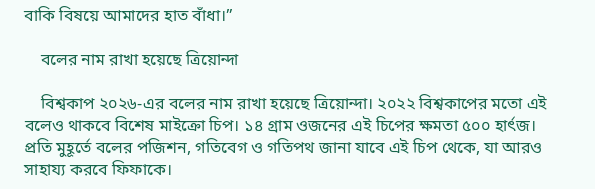বাকি বিষয়ে আমাদের হাত বাঁধা।”

    বলের নাম রাখা হয়েছে ত্রিয়োন্দা

    বিশ্বকাপ ২০২৬-এর বলের নাম রাখা হয়েছে ত্রিয়োন্দা। ২০২২ বিশ্বকাপের মতো এই বলেও থাকবে বিশেষ মাইক্রো চিপ। ১৪ গ্রাম ওজনের এই চিপের ক্ষমতা ৫০০ হার্ৎজ। প্রতি মুহূর্তে বলের পজিশন, গতিবেগ ও গতিপথ জানা যাবে এই চিপ থেকে, যা আরও সাহায্য করবে ফিফাকে।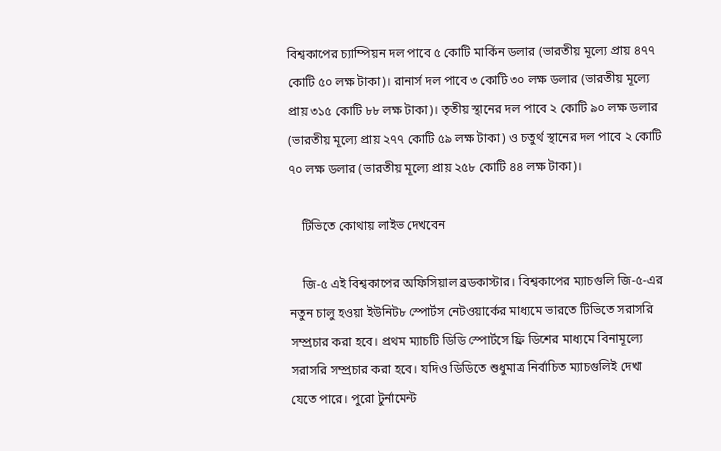বিশ্বকাপের চ্যাম্পিয়ন দল পাবে ৫ কোটি মার্কিন ডলার (ভারতীয় মূল্যে প্রায় ৪৭৭ কোটি ৫০ লক্ষ টাকা)। রানার্স দল পাবে ৩ কোটি ৩০ লক্ষ ডলার (ভারতীয় মূল্যে প্রায় ৩১৫ কোটি ৮৮ লক্ষ টাকা)। তৃতীয় স্থানের দল পাবে ২ কোটি ৯০ লক্ষ ডলার (ভারতীয় মূল্যে প্রায় ২৭৭ কোটি ৫৯ লক্ষ টাকা) ও চতুর্থ স্থানের দল পাবে ২ কোটি ৭০ লক্ষ ডলার (ভারতীয় মূল্যে প্রায় ২৫৮ কোটি ৪৪ লক্ষ টাকা)।

    টিভিতে কোথায় লাইভ দেখবেন

    জি-৫ এই বিশ্বকাপের অফিসিয়াল ব্রডকাস্টার। বিশ্বকাপের ম্যাচগুলি জি-৫-এর নতুন চালু হওয়া ইউনিট৮ স্পোর্টস নেটওয়ার্কের মাধ্যমে ভারতে টিভিতে সরাসরি সম্প্রচার করা হবে। প্রথম ম্যাচটি ডিডি স্পোর্টসে ফ্রি ডিশের মাধ্যমে বিনামূল্যে সরাসরি সম্প্রচার করা হবে। যদিও ডিডিতে শুধুমাত্র নির্বাচিত ম্যাচগুলিই দেখা যেতে পারে। পুরো টুর্নামেন্ট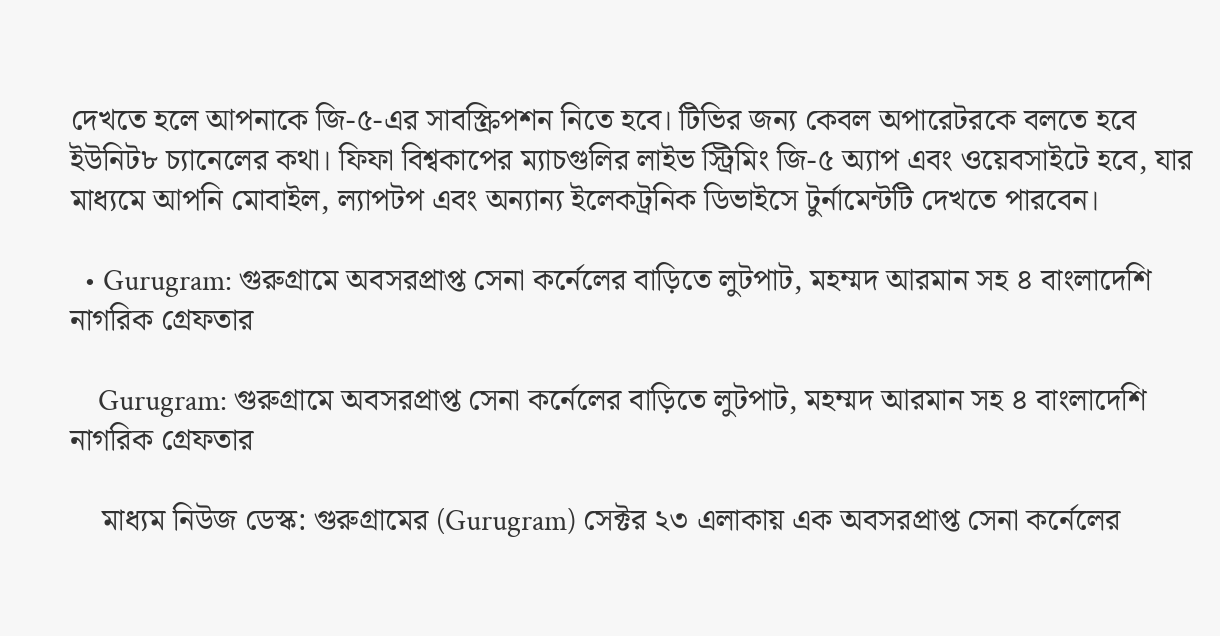দেখতে হলে আপনাকে জি-৫-এর সাবস্ক্রিপশন নিতে হবে। টিভির জন্য কেবল অপারেটরকে বলতে হবে ইউনিট৮ চ্যানেলের কথা। ফিফা বিশ্বকাপের ম্যাচগুলির লাইভ স্ট্রিমিং জি-৫ অ্যাপ এবং ওয়েবসাইটে হবে, যার মাধ্যমে আপনি মোবাইল, ল্যাপটপ এবং অন্যান্য ইলেকট্রনিক ডিভাইসে টুর্নামেন্টটি দেখতে পারবেন।

  • Gurugram: গুরুগ্রামে অবসরপ্রাপ্ত সেনা কর্নেলের বাড়িতে লুটপাট, মহম্মদ আরমান সহ ৪ বাংলাদেশি নাগরিক গ্রেফতার

    Gurugram: গুরুগ্রামে অবসরপ্রাপ্ত সেনা কর্নেলের বাড়িতে লুটপাট, মহম্মদ আরমান সহ ৪ বাংলাদেশি নাগরিক গ্রেফতার

    মাধ্যম নিউজ ডেস্ক: গুরুগ্রামের (Gurugram) সেক্টর ২৩ এলাকায় এক অবসরপ্রাপ্ত সেনা কর্নেলের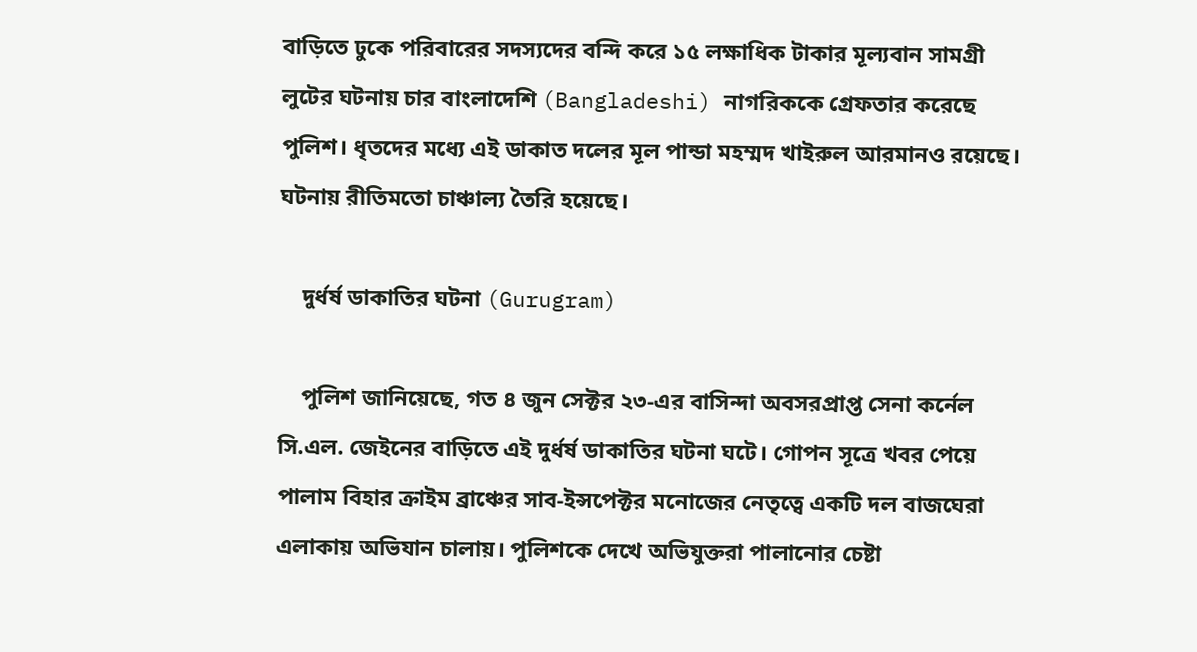বাড়িতে ঢুকে পরিবারের সদস্যদের বন্দি করে ১৫ লক্ষাধিক টাকার মূল্যবান সামগ্রী লুটের ঘটনায় চার বাংলাদেশি (Bangladeshi) নাগরিককে গ্রেফতার করেছে পুলিশ। ধৃতদের মধ্যে এই ডাকাত দলের মূল পান্ডা মহম্মদ খাইরুল আরমানও রয়েছে। ঘটনায় রীতিমতো চাঞ্চাল্য তৈরি হয়েছে।

    দুর্ধর্ষ ডাকাতির ঘটনা (Gurugram)

    পুলিশ জানিয়েছে, গত ৪ জুন সেক্টর ২৩-এর বাসিন্দা অবসরপ্রাপ্ত সেনা কর্নেল সি.এল. জেইনের বাড়িতে এই দুর্ধর্ষ ডাকাতির ঘটনা ঘটে। গোপন সূত্রে খবর পেয়ে পালাম বিহার ক্রাইম ব্রাঞ্চের সাব-ইন্সপেক্টর মনোজের নেতৃত্বে একটি দল বাজঘেরা এলাকায় অভিযান চালায়। পুলিশকে দেখে অভিযুক্তরা পালানোর চেষ্টা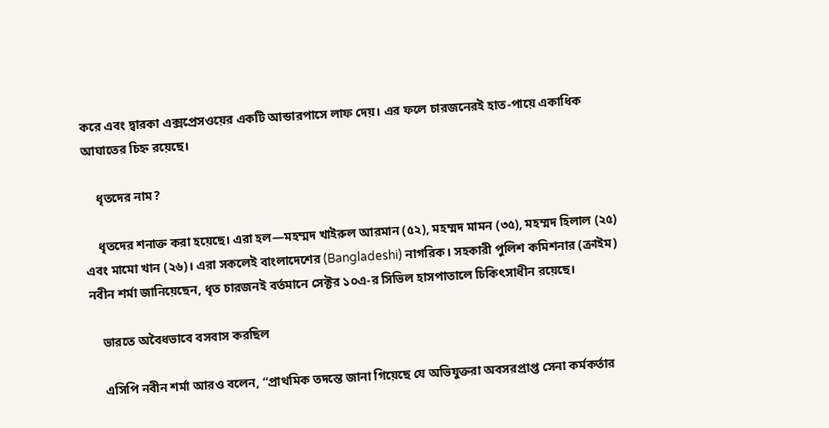করে এবং দ্বারকা এক্সপ্রেসওয়ের একটি আন্ডারপাসে লাফ দেয়। এর ফলে চারজনেরই হাত-পায়ে একাধিক আঘাতের চিহ্ন রয়েছে।

    ধৃতদের নাম?

    ধৃতদের শনাক্ত করা হয়েছে। এরা হল—মহম্মদ খাইরুল আরমান (৫২), মহম্মদ মামন (৩৫), মহম্মদ হিলাল (২৫) এবং মামো খান (২৬)। এরা সকলেই বাংলাদেশের (Bangladeshi) নাগরিক। সহকারী পুলিশ কমিশনার (ক্রাইম) নবীন শর্মা জানিয়েছেন, ধৃত চারজনই বর্তমানে সেক্টর ১০এ-র সিভিল হাসপাতালে চিকিৎসাধীন রয়েছে।

    ভারতে অবৈধভাবে বসবাস করছিল

    এসিপি নবীন শর্মা আরও বলেন, “প্রাথমিক তদন্তে জানা গিয়েছে যে অভিযুক্তরা অবসরপ্রাপ্ত সেনা কর্মকর্তার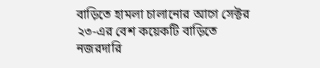বাড়িতে হামলা চালানোর আগে সেক্টর ২৩-এর বেশ কয়েকটি বাড়িতে নজরদারি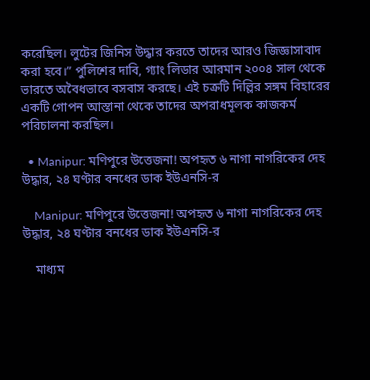করেছিল। লুটের জিনিস উদ্ধার করতে তাদের আরও জিজ্ঞাসাবাদ করা হবে।” পুলিশের দাবি, গ্যাং লিডার আরমান ২০০৪ সাল থেকে ভারতে অবৈধভাবে বসবাস করছে। এই চক্রটি দিল্লির সঙ্গম বিহারের একটি গোপন আস্তানা থেকে তাদের অপরাধমূলক কাজকর্ম পরিচালনা করছিল।

  • Manipur: মণিপুরে উত্তেজনা! অপহৃত ৬ নাগা নাগরিকের দেহ উদ্ধার, ২৪ ঘণ্টার বনধের ডাক ইউএনসি-র

    Manipur: মণিপুরে উত্তেজনা! অপহৃত ৬ নাগা নাগরিকের দেহ উদ্ধার, ২৪ ঘণ্টার বনধের ডাক ইউএনসি-র

    মাধ্যম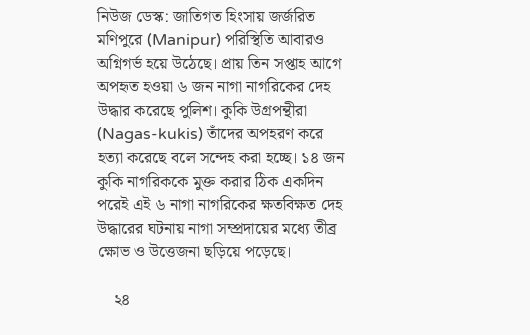নিউজ ডেস্ক: জাতিগত হিংসায় জর্জরিত মণিপুরে (Manipur) পরিস্থিতি আবারও অগ্নিগর্ভ হয়ে উঠেছে। প্রায় তিন সপ্তাহ আগে অপহৃত হওয়া ৬ জন নাগা নাগরিকের দেহ উদ্ধার করেছে পুলিশ। কুকি উগ্রপন্থীরা (Nagas-kukis) তাঁদের অপহরণ করে হত্যা করেছে বলে সন্দেহ করা হচ্ছে। ১৪ জন কুকি নাগরিককে মুক্ত করার ঠিক একদিন পরেই এই ৬ নাগা নাগরিকের ক্ষতবিক্ষত দেহ উদ্ধারের ঘটনায় নাগা সম্প্রদায়ের মধ্যে তীব্র ক্ষোভ ও উত্তেজনা ছড়িয়ে পড়েছে।

    ২৪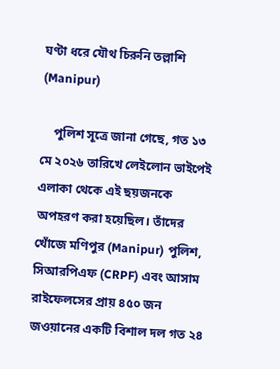ঘণ্টা ধরে যৌথ চিরুনি তল্লাশি (Manipur)

    পুলিশ সূত্রে জানা গেছে, গত ১৩ মে ২০২৬ তারিখে লেইলোন ভাইপেই এলাকা থেকে এই ছয়জনকে অপহরণ করা হয়েছিল। তাঁদের খোঁজে মণিপুর (Manipur) পুলিশ, সিআরপিএফ (CRPF) এবং আসাম রাইফেলসের প্রায় ৪৫০ জন জওয়ানের একটি বিশাল দল গত ২৪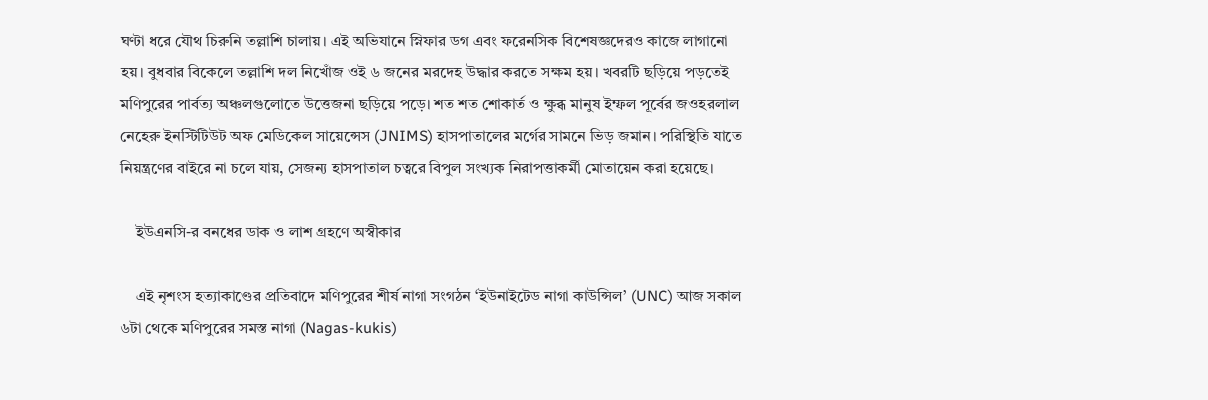ঘণ্টা ধরে যৌথ চিরুনি তল্লাশি চালায়। এই অভিযানে স্নিফার ডগ এবং ফরেনসিক বিশেষজ্ঞদেরও কাজে লাগানো হয়। বুধবার বিকেলে তল্লাশি দল নিখোঁজ ওই ৬ জনের মরদেহ উদ্ধার করতে সক্ষম হয়। খবরটি ছড়িয়ে পড়তেই মণিপুরের পার্বত্য অঞ্চলগুলোতে উত্তেজনা ছড়িয়ে পড়ে। শত শত শোকার্ত ও ক্ষুব্ধ মানুষ ইম্ফল পূর্বের জওহরলাল নেহেরু ইনস্টিটিউট অফ মেডিকেল সায়েন্সেস (JNIMS) হাসপাতালের মর্গের সামনে ভিড় জমান। পরিস্থিতি যাতে নিয়ন্ত্রণের বাইরে না চলে যায়, সেজন্য হাসপাতাল চত্বরে বিপুল সংখ্যক নিরাপত্তাকর্মী মোতায়েন করা হয়েছে।

    ইউএনসি-র বনধের ডাক ও লাশ গ্রহণে অস্বীকার

    এই নৃশংস হত্যাকাণ্ডের প্রতিবাদে মণিপুরের শীর্ষ নাগা সংগঠন ‘ইউনাইটেড নাগা কাউন্সিল’ (UNC) আজ সকাল ৬টা থেকে মণিপুরের সমস্ত নাগা (Nagas-kukis)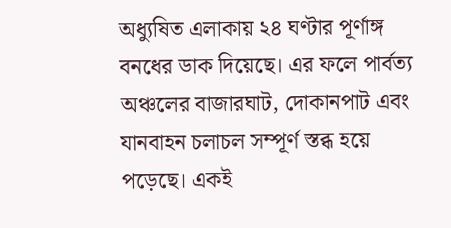অধ্যুষিত এলাকায় ২৪ ঘণ্টার পূর্ণাঙ্গ বনধের ডাক দিয়েছে। এর ফলে পার্বত্য অঞ্চলের বাজারঘাট, দোকানপাট এবং যানবাহন চলাচল সম্পূর্ণ স্তব্ধ হয়ে পড়েছে। একই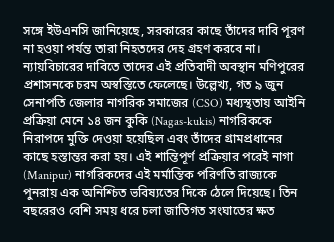সঙ্গে ইউএনসি জানিয়েছে, সরকারের কাছে তাঁদের দাবি পূরণ না হওয়া পর্যন্ত তারা নিহতদের দেহ গ্রহণ করবে না। ন্যায়বিচারের দাবিতে তাদের এই প্রতিবাদী অবস্থান মণিপুরের প্রশাসনকে চরম অস্বস্তিতে ফেলেছে। উল্লেখ্য, গত ৯ জুন সেনাপতি জেলার নাগরিক সমাজের (CSO) মধ্যস্থতায় আইনি প্রক্রিয়া মেনে ১৪ জন কুকি (Nagas-kukis) নাগরিককে নিরাপদে মুক্তি দেওয়া হয়েছিল এবং তাঁদের গ্রামপ্রধানের কাছে হস্তান্তর করা হয়। এই শান্তিপূর্ণ প্রক্রিয়ার পরেই নাগা (Manipur) নাগরিকদের এই মর্মান্তিক পরিণতি রাজ্যকে পুনরায় এক অনিশ্চিত ভবিষ্যতের দিকে ঠেলে দিয়েছে। তিন বছরেরও বেশি সময় ধরে চলা জাতিগত সংঘাতের ক্ষত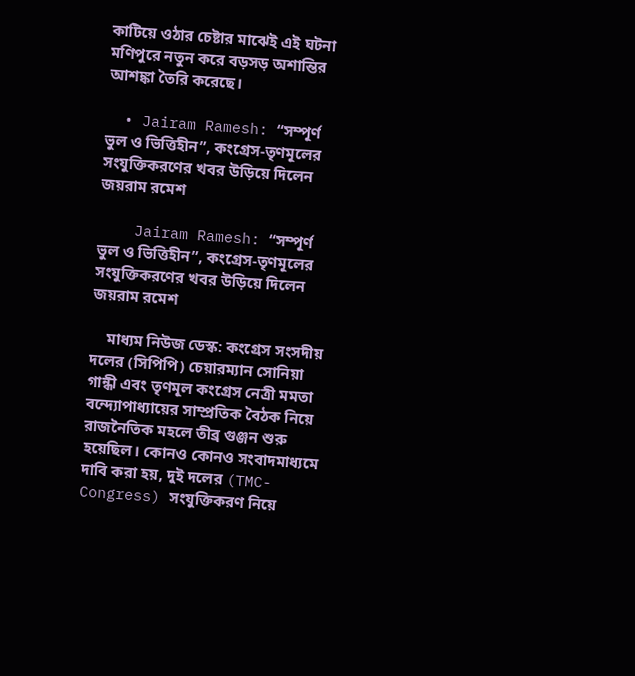কাটিয়ে ওঠার চেষ্টার মাঝেই এই ঘটনা মণিপুরে নতুন করে বড়সড় অশান্তির আশঙ্কা তৈরি করেছে।

  • Jairam Ramesh: “সম্পূর্ণ ভুল ও ভিত্তিহীন”, কংগ্রেস-তৃণমূলের সংযুক্তিকরণের খবর উড়িয়ে দিলেন জয়রাম রমেশ

    Jairam Ramesh: “সম্পূর্ণ ভুল ও ভিত্তিহীন”, কংগ্রেস-তৃণমূলের সংযুক্তিকরণের খবর উড়িয়ে দিলেন জয়রাম রমেশ

    মাধ্যম নিউজ ডেস্ক: কংগ্রেস সংসদীয় দলের (সিপিপি) চেয়ারম্যান সোনিয়া গান্ধী এবং তৃণমূল কংগ্রেস নেত্রী মমতা বন্দ্যোপাধ্যায়ের সাম্প্রতিক বৈঠক নিয়ে রাজনৈতিক মহলে তীব্র গুঞ্জন শুরু হয়েছিল। কোনও কোনও সংবাদমাধ্যমে দাবি করা হয়, দুই দলের (TMC-Congress) সংযুক্তিকরণ নিয়ে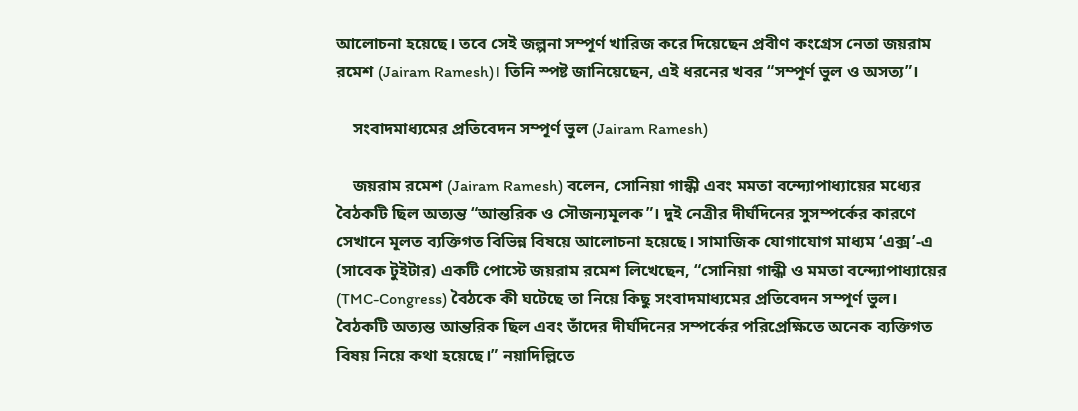আলোচনা হয়েছে। তবে সেই জল্পনা সম্পূর্ণ খারিজ করে দিয়েছেন প্রবীণ কংগ্রেস নেতা জয়রাম রমেশ (Jairam Ramesh)। তিনি স্পষ্ট জানিয়েছেন, এই ধরনের খবর “সম্পূর্ণ ভুল ও অসত্য”।

    সংবাদমাধ্যমের প্রতিবেদন সম্পূর্ণ ভুল (Jairam Ramesh)

    জয়রাম রমেশ (Jairam Ramesh) বলেন, সোনিয়া গান্ধী এবং মমতা বন্দ্যোপাধ্যায়ের মধ্যের বৈঠকটি ছিল অত্যন্ত “আন্তরিক ও সৌজন্যমূলক”। দুই নেত্রীর দীর্ঘদিনের সুসম্পর্কের কারণে সেখানে মূলত ব্যক্তিগত বিভিন্ন বিষয়ে আলোচনা হয়েছে। সামাজিক যোগাযোগ মাধ্যম ‘এক্স’-এ (সাবেক টুইটার) একটি পোস্টে জয়রাম রমেশ লিখেছেন, “সোনিয়া গান্ধী ও মমতা বন্দ্যোপাধ্যায়ের (TMC-Congress) বৈঠকে কী ঘটেছে তা নিয়ে কিছু সংবাদমাধ্যমের প্রতিবেদন সম্পূর্ণ ভুল। বৈঠকটি অত্যন্ত আন্তরিক ছিল এবং তাঁদের দীর্ঘদিনের সম্পর্কের পরিপ্রেক্ষিতে অনেক ব্যক্তিগত বিষয় নিয়ে কথা হয়েছে।” নয়াদিল্লিতে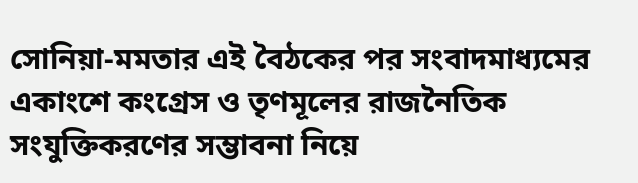সোনিয়া-মমতার এই বৈঠকের পর সংবাদমাধ্যমের একাংশে কংগ্রেস ও তৃণমূলের রাজনৈতিক সংযুক্তিকরণের সম্ভাবনা নিয়ে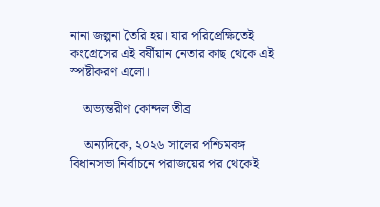নানা জল্পনা তৈরি হয়। যার পরিপ্রেক্ষিতেই কংগ্রেসের এই বর্ষীয়ান নেতার কাছ থেকে এই স্পষ্টীকরণ এলো।

    অভ্যন্তরীণ কোন্দল তীব্র

    অন্যদিকে, ২০২৬ সালের পশ্চিমবঙ্গ বিধানসভা নির্বাচনে পরাজয়ের পর থেকেই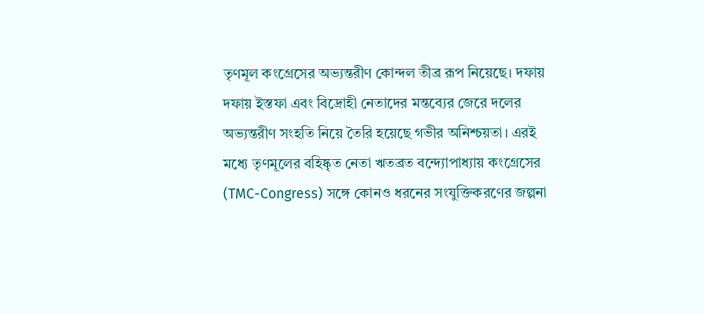তৃণমূল কংগ্রেসের অভ্যন্তরীণ কোন্দল তীব্র রূপ নিয়েছে। দফায় দফায় ইস্তফা এবং বিদ্রোহী নেতাদের মন্তব্যের জেরে দলের অভ্যন্তরীণ সংহতি নিয়ে তৈরি হয়েছে গভীর অনিশ্চয়তা। এরই মধ্যে তৃণমূলের বহিষ্কৃত নেতা ঋতব্রত বন্দ্যোপাধ্যায় কংগ্রেসের (TMC-Congress) সঙ্গে কোনও ধরনের সংযুক্তিকরণের জল্পনা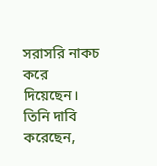সরাসরি নাকচ করে দিয়েছেন। তিনি দাবি করেছেন,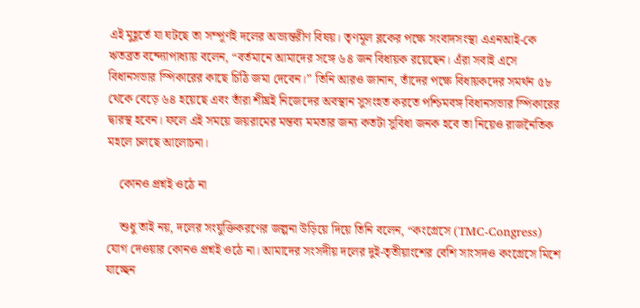এই মুহূর্তে যা ঘটছে তা সম্পূর্ণই দলের অভ্যন্তরীণ বিষয়। তৃণমূল ব্লকের পক্ষে সংবাদসংস্থা এএনআই-কে ঋতব্রত বন্দ্যোপাধ্যায় বলেন, “বর্তমানে আমাদের সঙ্গে ৬৪ জন বিধায়ক রয়েছেন। এঁরা সবাই এসে বিধানসভার স্পিকারের কাছে চিঠি জমা দেবেন।” তিনি আরও জানান, তাঁদের পক্ষে বিধায়কদের সমর্থন ৫৮ থেকে বেড়ে ৬৪ হয়েছে এবং তাঁরা শীঘ্রই নিজেদের অবস্থান সুসংহত করতে পশ্চিমবঙ্গ বিধানসভার স্পিকারের দ্বারস্থ হবেন। ফলে এই সময়ে জয়রামের মন্তব্য মমতার জন্য কতটা সুবিধা জনক হবে তা নিয়েও রাজনৈতিক মহলে চলছে আলোচনা।

    কোনও প্রশ্নই ওঠে না

    শুধু তাই নয়, দলের সংযুক্তিকরণের জল্পনা উড়িয়ে দিয়ে তিনি বলেন, “কংগ্রেসে (TMC-Congress) যোগ দেওয়ার কোনও প্রশ্নই ওঠে না। আমাদের সংসদীয় দলের দুই-তৃতীয়াংশের বেশি সাংসদও কংগ্রেসে মিশে যাচ্ছেন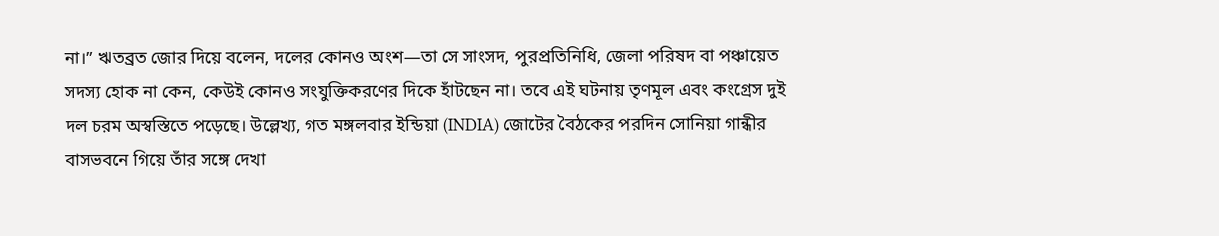না।” ঋতব্রত জোর দিয়ে বলেন, দলের কোনও অংশ—তা সে সাংসদ, পুরপ্রতিনিধি, জেলা পরিষদ বা পঞ্চায়েত সদস্য হোক না কেন, কেউই কোনও সংযুক্তিকরণের দিকে হাঁটছেন না। তবে এই ঘটনায় তৃণমূল এবং কংগ্রেস দুই দল চরম অস্বস্তিতে পড়েছে। উল্লেখ্য, গত মঙ্গলবার ইন্ডিয়া (INDIA) জোটের বৈঠকের পরদিন সোনিয়া গান্ধীর বাসভবনে গিয়ে তাঁর সঙ্গে দেখা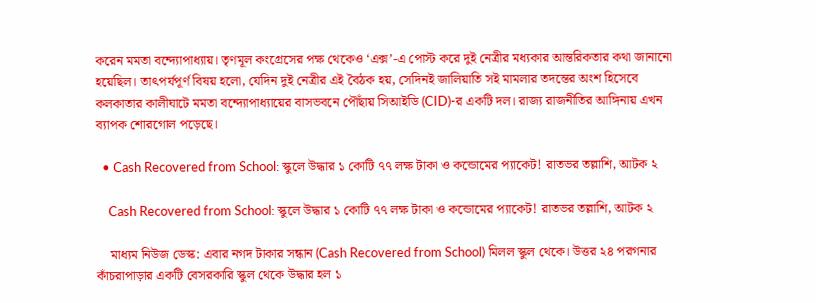করেন মমতা বন্দ্যোপাধ্যায়। তৃণমূল কংগ্রেসের পক্ষ থেকেও ‘এক্স’-এ পোস্ট করে দুই নেত্রীর মধ্যকার আন্তরিকতার কথা জানানো হয়েছিল। তাৎপর্যপূর্ণ বিষয় হলো, যেদিন দুই নেত্রীর এই বৈঠক হয়, সেদিনই জালিয়াতি সই মামলার তদন্তের অংশ হিসেবে কলকাতার কালীঘাটে মমতা বন্দ্যোপাধ্যায়ের বাসভবনে পৌঁছায় সিআইডি (CID)-র একটি দল। রাজ্য রাজনীতির আঙ্গিনায় এখন ব্যাপক শোরগোল পড়েছে।

  • Cash Recovered from School: স্কুলে উদ্ধার ১ কোটি ৭৭ লক্ষ টাকা ও কন্ডোমের প্যাকেট! রাতভর তল্লাশি, আটক ২

    Cash Recovered from School: স্কুলে উদ্ধার ১ কোটি ৭৭ লক্ষ টাকা ও কন্ডোমের প্যাকেট! রাতভর তল্লাশি, আটক ২

    মাধ্যম নিউজ ডেস্ক: এবার নগদ টাকার সন্ধান (Cash Recovered from School) মিলল স্কুল থেকে। উত্তর ২৪ পরগনার কাঁচরাপাড়ার একটি বেসরকারি স্কুল থেকে উদ্ধার হল ১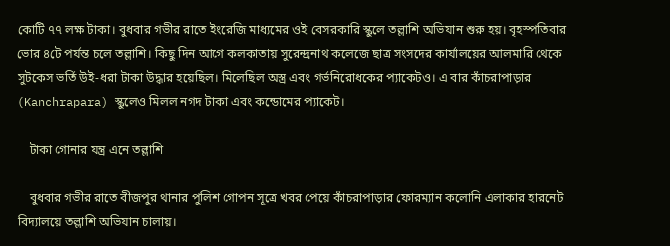কোটি ৭৭ লক্ষ টাকা। বুধবার গভীর রাতে ইংরেজি মাধ্যমের ওই বেসরকারি স্কুলে তল্লাশি অভিযান শুরু হয়। বৃহস্পতিবার ভোর ৪টে পর্যন্ত চলে তল্লাশি। কিছু দিন আগে কলকাতায় সুরেন্দ্রনাথ কলেজে ছাত্র সংসদের কার্যালয়ের আলমারি থেকে সুটকেস ভর্তি উই-ধরা টাকা উদ্ধার হয়েছিল। মিলেছিল অস্ত্র এবং গর্ভনিরোধকের প্যাকেটও। এ বার কাঁচরাপাড়ার (Kanchrapara) স্কুলেও মিলল নগদ টাকা এবং কন্ডোমের প্যাকেট।

    টাকা গোনার যন্ত্র এনে তল্লাশি

    বুধবার গভীর রাতে বীজপুর থানার পুলিশ গোপন সূত্রে খবর পেয়ে কাঁচরাপাড়ার ফোরম্যান কলোনি এলাকার হারনেট বিদ্যালয়ে তল্লাশি অভিযান চালায়।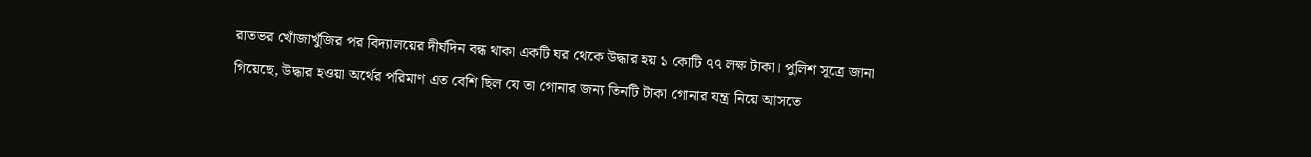রাতভর খোঁজাখুঁজির পর বিদ্যালয়ের দীর্ঘদিন বন্ধ থাকা একটি ঘর থেকে উদ্ধার হয় ১ কোটি ৭৭ লক্ষ টাকা। পুলিশ সূত্রে জানা গিয়েছে, উদ্ধার হওয়া অর্থের পরিমাণ এত বেশি ছিল যে তা গোনার জন্য তিনটি টাকা গোনার যন্ত্র নিয়ে আসতে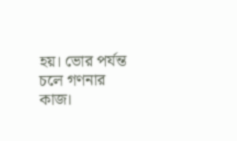হয়। ভোর পর্যন্ত চলে গণনার কাজ।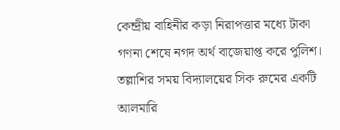কেন্দ্রীয় বাহিনীর কড়া নিরাপত্তার মধ্যে টাকা গণনা শেষে নগদ অর্থ বাজেয়াপ্ত করে পুলিশ। তল্লাশির সময় বিদ্যালয়ের সিক রুমের একটি আলমারি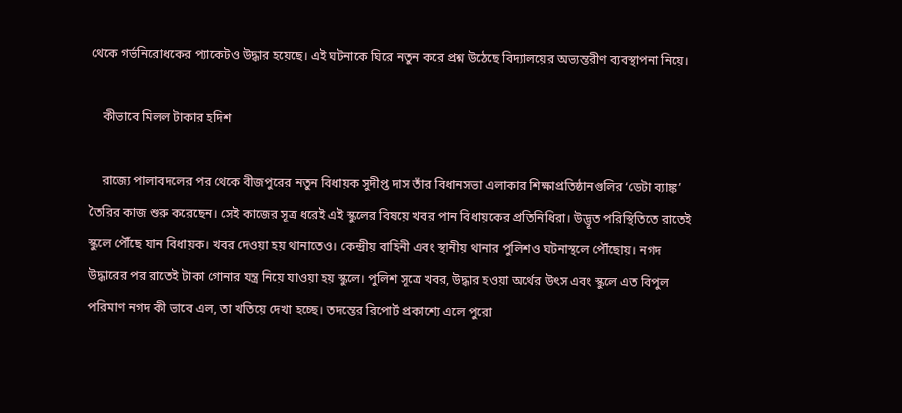থেকে গর্ভনিরোধকের প্যাকেটও উদ্ধার হয়েছে। এই ঘটনাকে ঘিরে নতুন করে প্রশ্ন উঠেছে বিদ্যালয়ের অভ্যন্তরীণ ব্যবস্থাপনা নিয়ে।

    কীভাবে মিলল টাকার হদিশ

    রাজ্যে পালাবদলের পর থেকে বীজপুরের নতুন বিধায়ক সুদীপ্ত দাস তাঁর বিধানসভা এলাকার শিক্ষাপ্রতিষ্ঠানগুলির ‘ডেটা ব্যাঙ্ক’ তৈরির কাজ শুরু করেছেন। সেই কাজের সূত্র ধরেই এই স্কুলের বিষয়ে খবর পান বিধায়কের প্রতিনিধিরা। উদ্ভূত পরিস্থিতিতে রাতেই স্কুলে পৌঁছে যান বিধায়ক। খবর দেওয়া হয় থানাতেও। কেন্দ্রীয় বাহিনী এবং স্থানীয় থানার পুলিশও ঘটনাস্থলে পৌঁছোয়। নগদ উদ্ধারের পর রাতেই টাকা গোনার যন্ত্র নিয়ে যাওয়া হয় স্কুলে। পুলিশ সূত্রে খবর, উদ্ধার হওয়া অর্থের উৎস এবং স্কুলে এত বিপুল পরিমাণ নগদ কী ভাবে এল, তা খতিয়ে দেখা হচ্ছে। তদন্তের রিপোর্ট প্রকাশ্যে এলে পুরো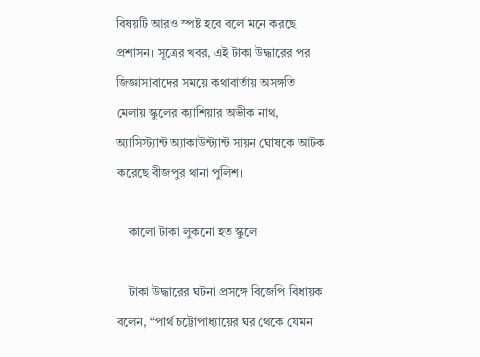বিষয়টি আরও স্পষ্ট হবে বলে মনে করছে প্রশাসন। সূত্রের খবর, এই টাকা উদ্ধারের পর জিজ্ঞাসাবাদের সময়ে কথাবার্তায় অসঙ্গতি মেলায় স্কুলের ক্যাশিয়ার অভীক নাথ, অ্যাসিস্ট্যান্ট অ্যাকাউন্ট্যান্ট সায়ন ঘোষকে আটক করেছে বীজপুর থানা পুলিশ।

    কালো টাকা লুকনো হত স্কুলে

    টাকা উদ্ধারের ঘটনা প্রসঙ্গে বিজেপি বিধায়ক বলেন, “পার্থ চট্টোপাধ্যায়ের ঘর থেকে যেমন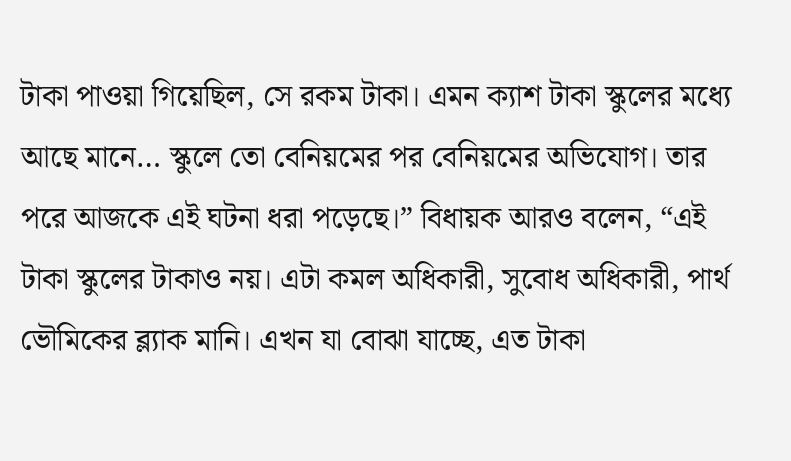টাকা পাওয়া গিয়েছিল, সে রকম টাকা। এমন ক্যাশ টাকা স্কুলের মধ্যে আছে মানে… স্কুলে তো বেনিয়মের পর বেনিয়মের অভিযোগ। তার পরে আজকে এই ঘটনা ধরা পড়েছে।” বিধায়ক আরও বলেন, “এই টাকা স্কুলের টাকাও নয়। এটা কমল অধিকারী, সুবোধ অধিকারী, পার্থ ভৌমিকের ব্ল্যাক মানি। এখন যা বোঝা যাচ্ছে, এত টাকা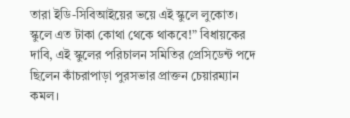তারা ইডি-সিবিআইয়ের ভয়ে এই স্কুলে লুকোত। স্কুলে এত টাকা কোথা থেকে থাকবে!” বিধায়কের দাবি, এই স্কুলের পরিচালন সমিতির প্রেসিডেন্ট পদে ছিলেন কাঁচরাপাড়া পুরসভার প্রাক্তন চেয়ারম্যান কমল।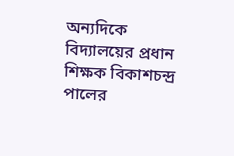অন্যদিকে বিদ্যালয়ের প্রধান শিক্ষক বিকাশচন্দ্র পালের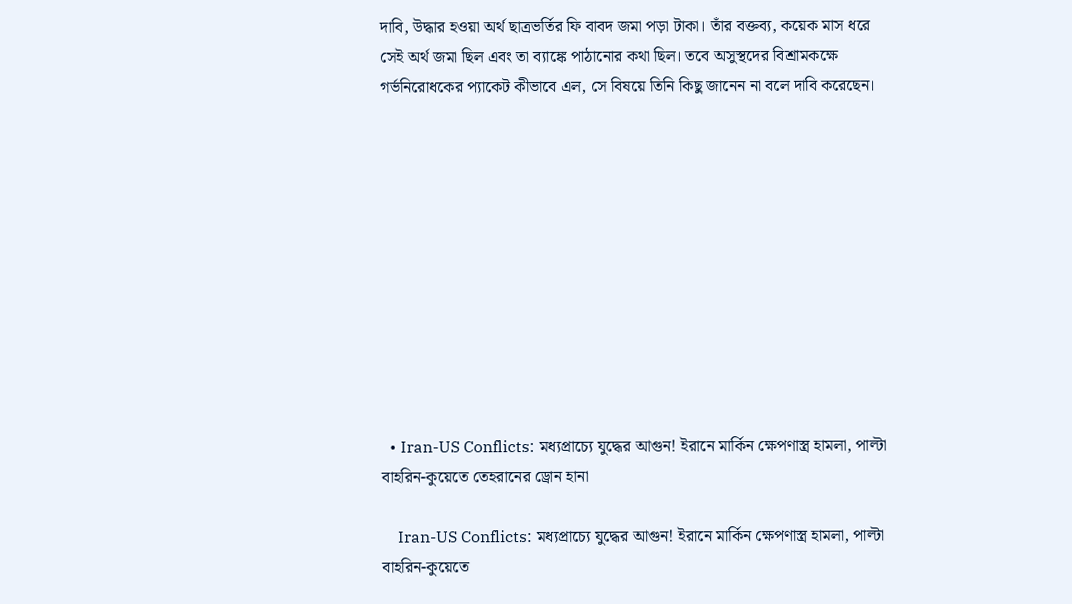দাবি, উদ্ধার হওয়া অর্থ ছাত্রভর্তির ফি বাবদ জমা পড়া টাকা। তাঁর বক্তব্য, কয়েক মাস ধরে সেই অর্থ জমা ছিল এবং তা ব্যাঙ্কে পাঠানোর কথা ছিল। তবে অসুস্থদের বিশ্রামকক্ষে গর্ভনিরোধকের প্যাকেট কীভাবে এল, সে বিষয়ে তিনি কিছু জানেন না বলে দাবি করেছেন।











  • Iran-US Conflicts: মধ্যপ্রাচ্যে যুদ্ধের আগুন! ইরানে মার্কিন ক্ষেপণাস্ত্র হামলা, পাল্টা বাহরিন-কুয়েতে তেহরানের ড্রোন হানা

    Iran-US Conflicts: মধ্যপ্রাচ্যে যুদ্ধের আগুন! ইরানে মার্কিন ক্ষেপণাস্ত্র হামলা, পাল্টা বাহরিন-কুয়েতে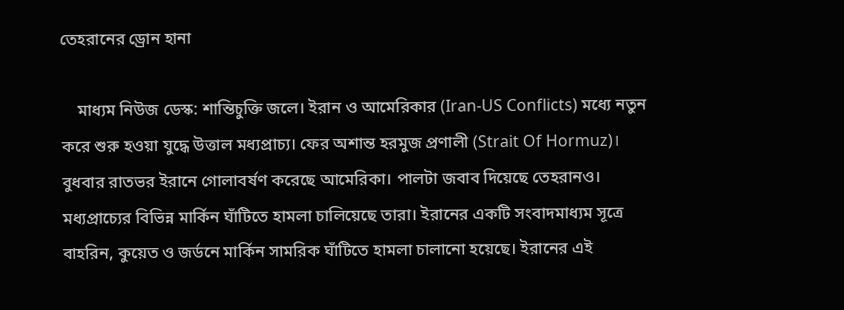তেহরানের ড্রোন হানা

    মাধ্যম নিউজ ডেস্ক: শান্তিচুক্তি জলে। ইরান ও আমেরিকার (Iran-US Conflicts) মধ্যে নতুন করে শুরু হওয়া যুদ্ধে উত্তাল মধ্যপ্রাচ্য। ফের অশান্ত হরমুজ প্রণালী (Strait Of Hormuz)। বুধবার রাতভর ইরানে গোলাবর্ষণ করেছে আমেরিকা। পালটা জবাব দিয়েছে তেহরানও। মধ্যপ্রাচ্যের বিভিন্ন মার্কিন ঘাঁটিতে হামলা চালিয়েছে তারা। ইরানের একটি সংবাদমাধ্যম সূত্রে বাহরিন, কুয়েত ও জর্ডনে মার্কিন সামরিক ঘাঁটিতে হামলা চালানো হয়েছে। ইরানের এই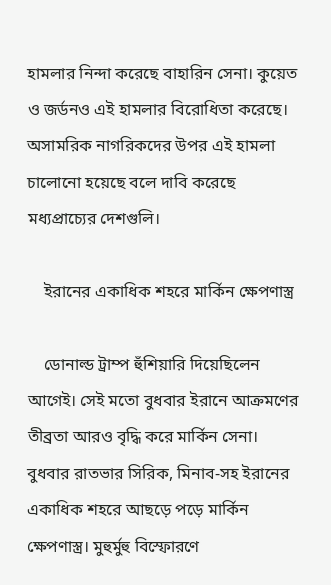হামলার নিন্দা করেছে বাহারিন সেনা। কুয়েত ও জর্ডনও এই হামলার বিরোধিতা করেছে। অসামরিক নাগরিকদের উপর এই হামলা চালোনো হয়েছে বলে দাবি করেছে মধ্যপ্রাচ্যের দেশগুলি।

    ইরানের একাধিক শহরে মার্কিন ক্ষেপণাস্ত্র

    ডোনাল্ড ট্রাম্প হুঁশিয়ারি দিয়েছিলেন আগেই। সেই মতো বুধবার ইরানে আক্রমণের তীব্রতা আরও বৃদ্ধি করে মার্কিন সেনা। বুধবার রাতভার সিরিক, মিনাব-সহ ইরানের একাধিক শহরে আছড়ে পড়ে মার্কিন ক্ষেপণাস্ত্র। মুহুর্মুহু বিস্ফোরণে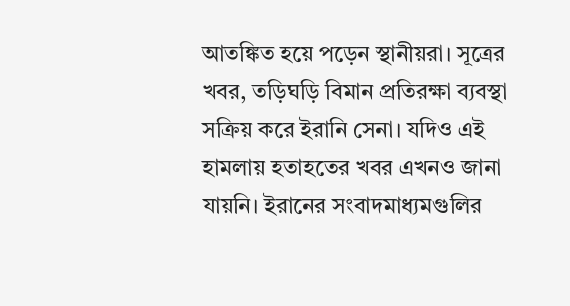আতঙ্কিত হয়ে পড়েন স্থানীয়রা। সূত্রের খবর, তড়িঘড়ি বিমান প্রতিরক্ষা ব্যবস্থা সক্রিয় করে ইরানি সেনা। যদিও এই হামলায় হতাহতের খবর এখনও জানা যায়নি। ইরানের সংবাদমাধ্যমগুলির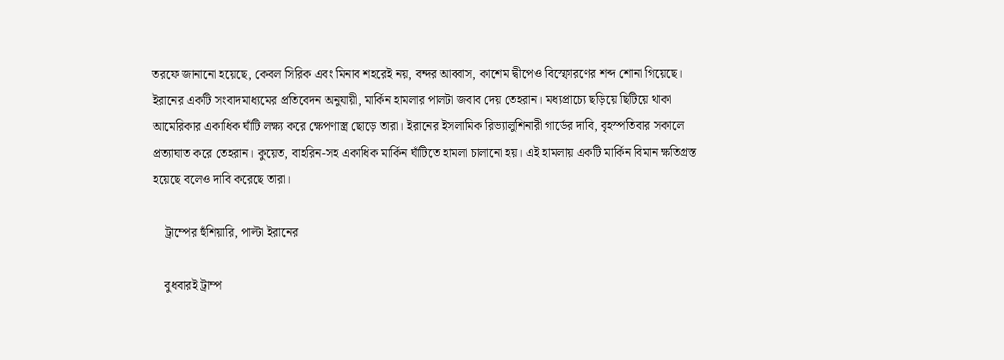তরফে জানানো হয়েছে, কেবল সিরিক এবং মিনাব শহরেই নয়, বন্দর আব্বাস, কাশেম দ্বীপেও বিস্ফোরণের শব্দ শোনা গিয়েছে। ইরানের একটি সংবাদমাধ্যমের প্রতিবেদন অনুযায়ী, মার্কিন হামলার পালটা জবাব দেয় তেহরান। মধ্যপ্রাচ্যে ছড়িয়ে ছিটিয়ে থাকা আমেরিকার একাধিক ঘাঁটি লক্ষ্য করে ক্ষেপণাস্ত্র ছোড়ে তারা। ইরানের ইসলামিক রিভ্যালুশিনারী গার্ডের দাবি, বৃহস্পতিবার সকালে প্রত্যাঘাত করে তেহরান। কুয়েত, বাহরিন-সহ একাধিক মার্কিন ঘাঁটিতে হামলা চালানো হয়। এই হামলায় একটি মার্কিন বিমান ক্ষতিগ্রস্ত হয়েছে বলেও দাবি করেছে তারা।

    ট্রাম্পের হুঁশিয়ারি, পাল্টা ইরানের

    বুধবারই ট্রাম্প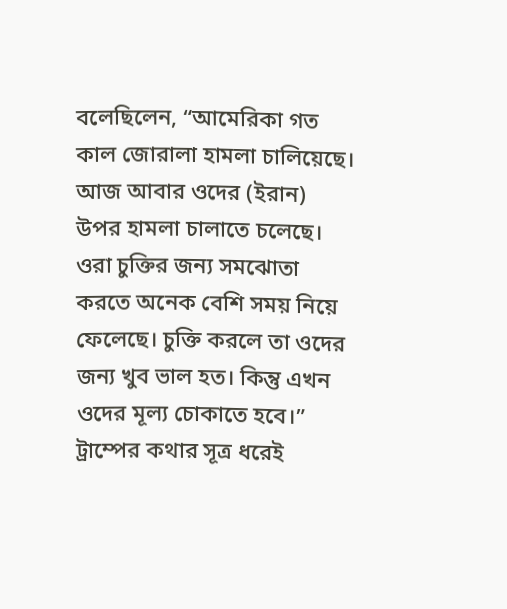বলেছিলেন, “আমেরিকা গত কাল জোরালা হামলা চালিয়েছে। আজ আবার ওদের (ইরান) উপর হামলা চালাতে চলেছে। ওরা চুক্তির জন্য সমঝোতা করতে অনেক বেশি সময় নিয়ে ফেলেছে। চুক্তি করলে তা ওদের জন্য খুব ভাল হত। কিন্তু এখন ওদের মূল্য চোকাতে হবে।” ট্রাম্পের কথার সূত্র ধরেই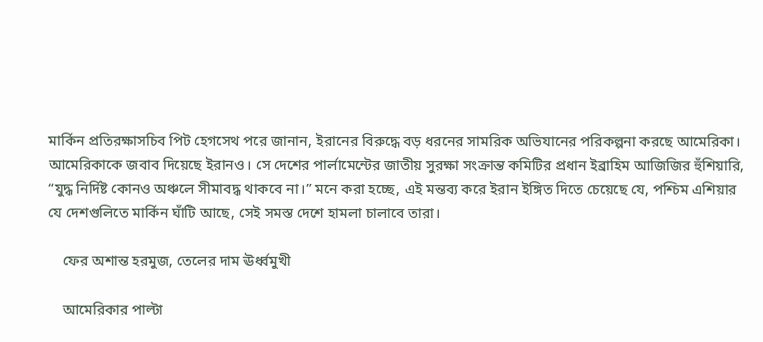মার্কিন প্রতিরক্ষাসচিব পিট হেগসেথ পরে জানান, ইরানের বিরুদ্ধে বড় ধরনের সামরিক অভিযানের পরিকল্পনা করছে আমেরিকা। আমেরিকাকে জবাব দিয়েছে ইরানও। সে দেশের পার্লামেন্টের জাতীয় সুরক্ষা সংক্রান্ত কমিটির প্রধান ইব্রাহিম আজিজির হুঁশিয়ারি, “যুদ্ধ নির্দিষ্ট কোনও অঞ্চলে সীমাবদ্ধ থাকবে না।” মনে করা হচ্ছে, এই মন্তব্য করে ইরান ইঙ্গিত দিতে চেয়েছে যে, পশ্চিম এশিয়ার যে দেশগুলিতে মার্কিন ঘাঁটি আছে, সেই সমস্ত দেশে হামলা চালাবে তারা।

    ফের অশান্ত হরমুজ, তেলের দাম ঊর্ধ্বমুখী

    আমেরিকার পাল্টা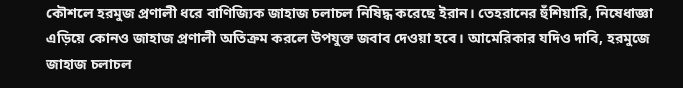কৌশলে হরমুজ প্রণালী ধরে বাণিজ্যিক জাহাজ চলাচল নিষিদ্ধ করেছে ইরান। তেহরানের হুঁশিয়ারি, নিষেধাজ্ঞা এড়িয়ে কোনও জাহাজ প্রণালী অতিক্রম করলে উপযুক্ত জবাব দেওয়া হবে। আমেরিকার যদিও দাবি, হরমুজে জাহাজ চলাচল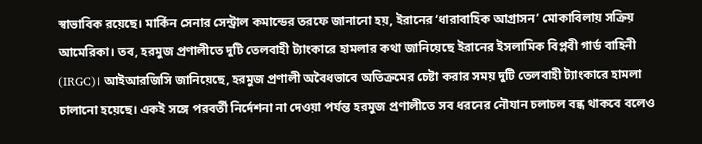স্বাভাবিক রয়েছে। মার্কিন সেনার সেন্ট্রাল কমান্ডের তরফে জানানো হয়, ইরানের ‘ধারাবাহিক আগ্রাসন’ মোকাবিলায় সক্রিয় আমেরিকা। তব, হরমুজ প্রণালীতে দুটি তেলবাহী ট্যাংকারে হামলার কথা জানিয়েছে ইরানের ইসলামিক বিপ্লবী গার্ড বাহিনী (IRGC)। আইআরজিসি জানিয়েছে, হরমুজ প্রণালী অবৈধভাবে অতিক্রমের চেষ্টা করার সময় দুটি তেলবাহী ট্যাংকারে হামলা চালানো হয়েছে। একই সঙ্গে পরবর্তী নির্দেশনা না দেওয়া পর্যন্ত হরমুজ প্রণালীতে সব ধরনের নৌযান চলাচল বন্ধ থাকবে বলেও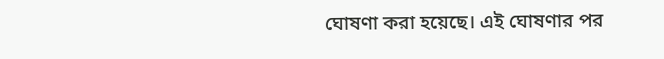ঘোষণা করা হয়েছে। এই ঘোষণার পর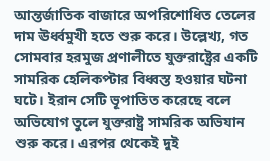আন্তর্জাতিক বাজারে অপরিশোধিত তেলের দাম ঊর্ধ্বমুখী হতে শুরু করে। উল্লেখ্য, গত সোমবার হরমুজ প্রণালীতে যুক্তরাষ্ট্রের একটি সামরিক হেলিকপ্টার বিধ্বস্ত হওয়ার ঘটনা ঘটে। ইরান সেটি ভূপাতিত করেছে বলে অভিযোগ তুলে যুক্তরাষ্ট্র সামরিক অভিযান শুরু করে। এরপর থেকেই দুই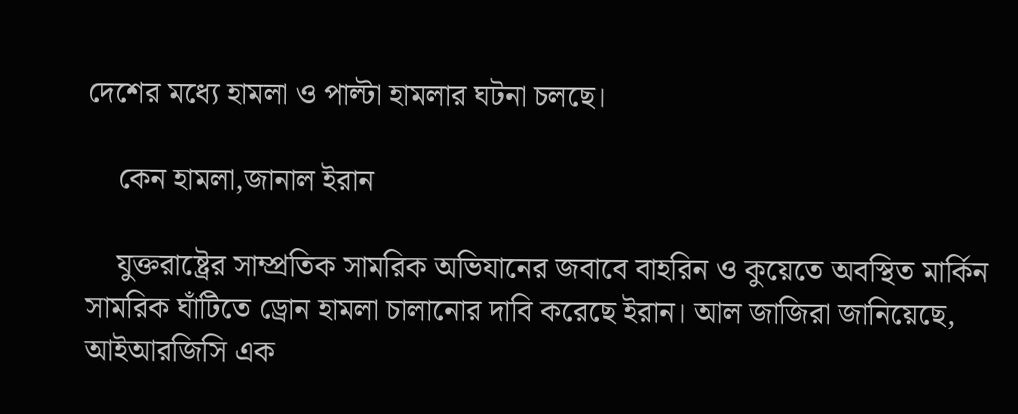দেশের মধ্যে হামলা ও পাল্টা হামলার ঘটনা চলছে।

    কেন হামলা,জানাল ইরান

    যুক্তরাষ্ট্রের সাম্প্রতিক সামরিক অভিযানের জবাবে বাহরিন ও কুয়েতে অবস্থিত মার্কিন সামরিক ঘাঁটিতে ড্রোন হামলা চালানোর দাবি করেছে ইরান। আল জাজিরা জানিয়েছে, আইআরজিসি এক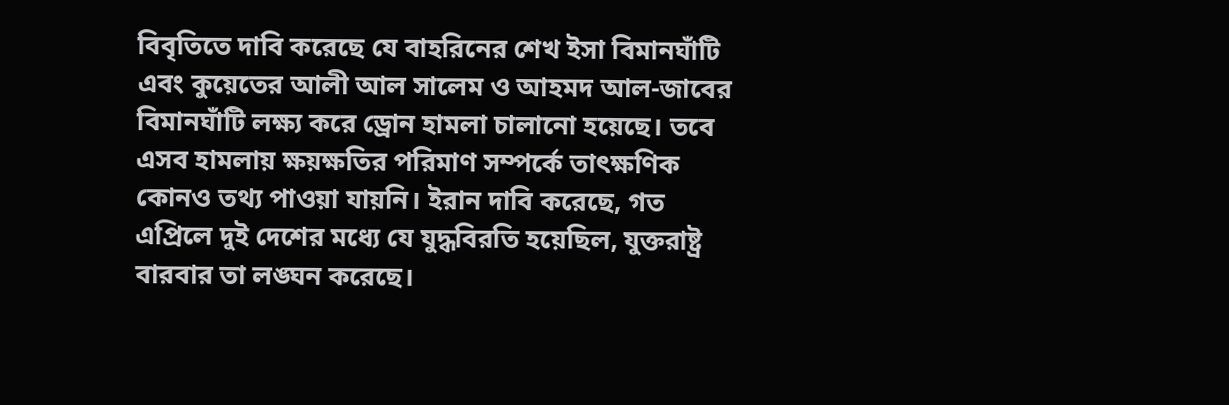বিবৃতিতে দাবি করেছে যে বাহরিনের শেখ ইসা বিমানঘাঁটি এবং কুয়েতের আলী আল সালেম ও আহমদ আল-জাবের বিমানঘাঁটি লক্ষ্য করে ড্রোন হামলা চালানো হয়েছে। তবে এসব হামলায় ক্ষয়ক্ষতির পরিমাণ সম্পর্কে তাৎক্ষণিক কোনও তথ্য পাওয়া যায়নি। ইরান দাবি করেছে, গত এপ্রিলে দুই দেশের মধ্যে যে যুদ্ধবিরতি হয়েছিল, যুক্তরাষ্ট্র বারবার তা লঙ্ঘন করেছে।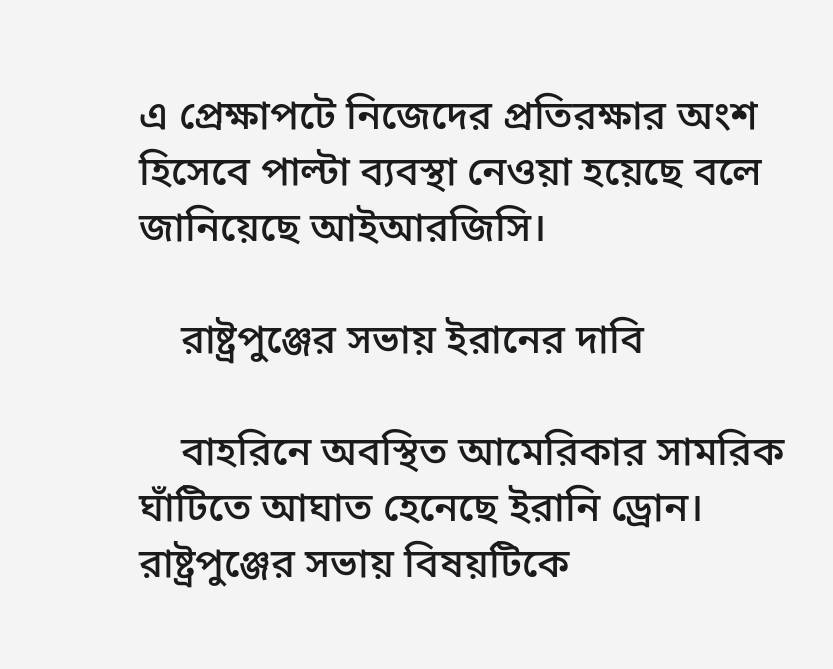এ প্রেক্ষাপটে নিজেদের প্রতিরক্ষার অংশ হিসেবে পাল্টা ব্যবস্থা নেওয়া হয়েছে বলে জানিয়েছে আইআরজিসি।

    রাষ্ট্রপুঞ্জের সভায় ইরানের দাবি

    বাহরিনে অবস্থিত আমেরিকার সামরিক ঘাঁটিতে আঘাত হেনেছে ইরানি ড্রোন। রাষ্ট্রপুঞ্জের সভায় বিষয়টিকে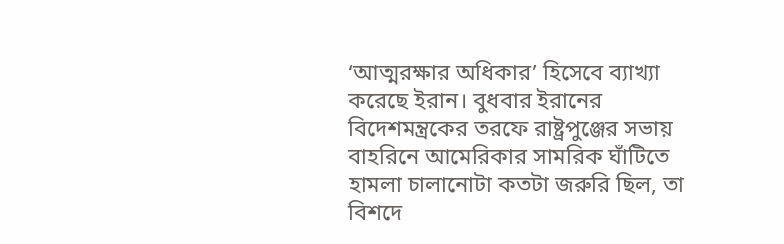‘আত্মরক্ষার অধিকার’ হিসেবে ব্যাখ্যা করেছে ইরান। বুধবার ইরানের বিদেশমন্ত্রকের তরফে রাষ্ট্রপুঞ্জের সভায় বাহরিনে আমেরিকার সামরিক ঘাঁটিতে হামলা চালানোটা কতটা জরুরি ছিল, তা বিশদে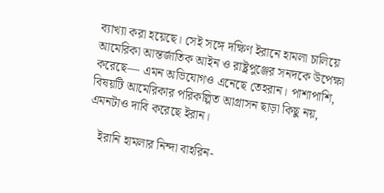ব্যাখ্যা করা হয়েছে। সেই সঙ্গে দক্ষিণ ইরানে হামলা চালিয়ে আমেরিকা আন্তর্জাতিক আইন ও রাষ্ট্রপুঞ্জের সনদকে উপেক্ষা করেছে— এমন অভিযোগও এনেছে তেহরান। পাশাপাশি, বিষয়টি আমেরিকার পরিকল্পিত আগ্রাসন ছাড়া কিছু নয়, এমনটাও দাবি করেছে ইরান।

    ইরানি হামলার নিন্দা বাহরিন-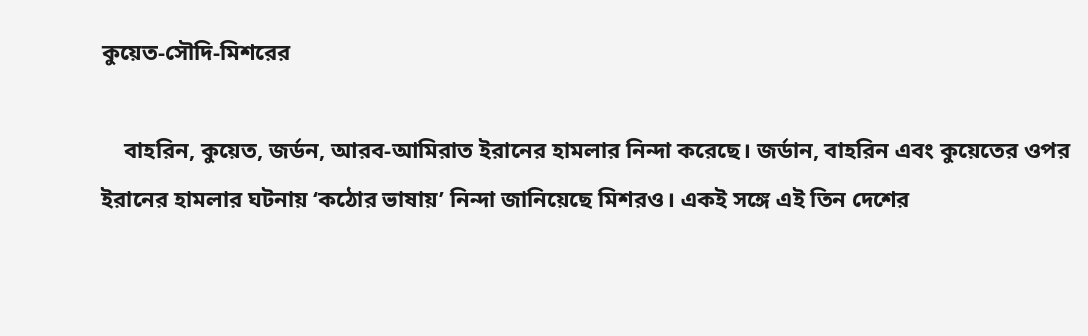কুয়েত-সৌদি-মিশরের

    বাহরিন, কুয়েত, জর্ডন, আরব-আমিরাত ইরানের হামলার নিন্দা করেছে। জর্ডান, বাহরিন এবং কুয়েতের ওপর ইরানের হামলার ঘটনায় ‘কঠোর ভাষায়’ নিন্দা জানিয়েছে মিশরও। একই সঙ্গে এই তিন দেশের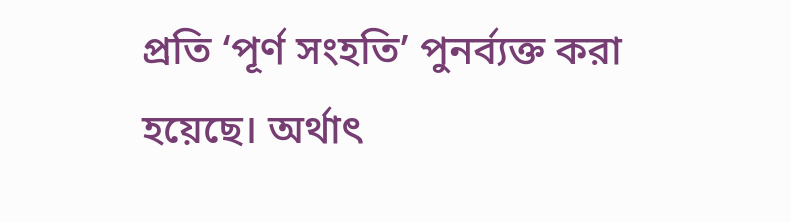প্রতি ‘পূর্ণ সংহতি’ পুনর্ব্যক্ত করা হয়েছে। অর্থাৎ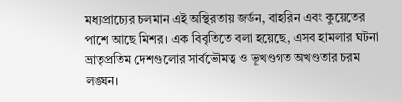মধ্যপ্রাচ্যের চলমান এই অস্থিরতায় জর্ডন, বাহরিন এবং কুয়েতের পাশে আছে মিশর। এক বিবৃতিতে বলা হয়েছে, এসব হামলার ঘটনা ভ্রাতৃপ্রতিম দেশগুলোর সার্বভৌমত্ব ও ভূখণ্ডগত অখণ্ডতার চরম লঙ্ঘন।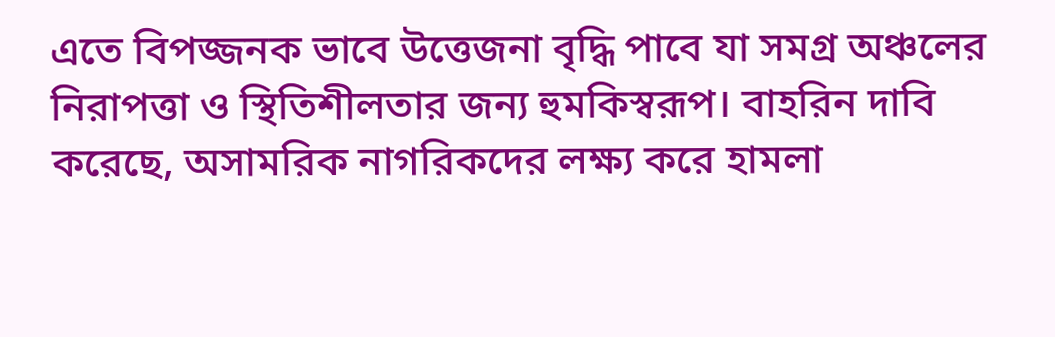এতে বিপজ্জনক ভাবে উত্তেজনা বৃদ্ধি পাবে যা সমগ্র অঞ্চলের নিরাপত্তা ও স্থিতিশীলতার জন্য হুমকিস্বরূপ। বাহরিন দাবি করেছে, অসামরিক নাগরিকদের লক্ষ্য করে হামলা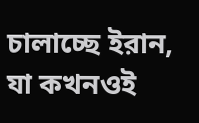চালাচ্ছে ইরান, যা কখনওই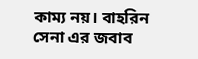কাম্য নয়। বাহরিন সেনা এর জবাব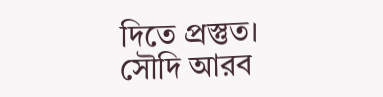দিতে প্রস্তুত। সৌদি আরব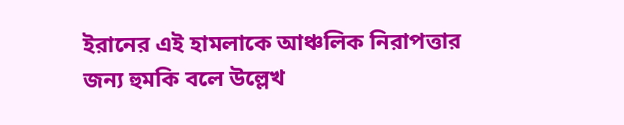ইরানের এই হামলাকে আঞ্চলিক নিরাপত্তার জন্য হুমকি বলে উল্লেখ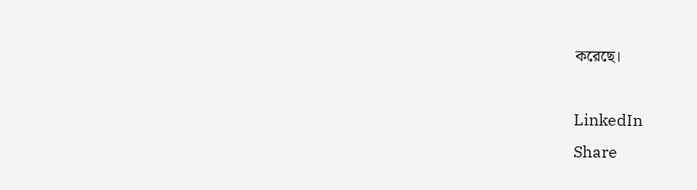করেছে।

LinkedIn
Share